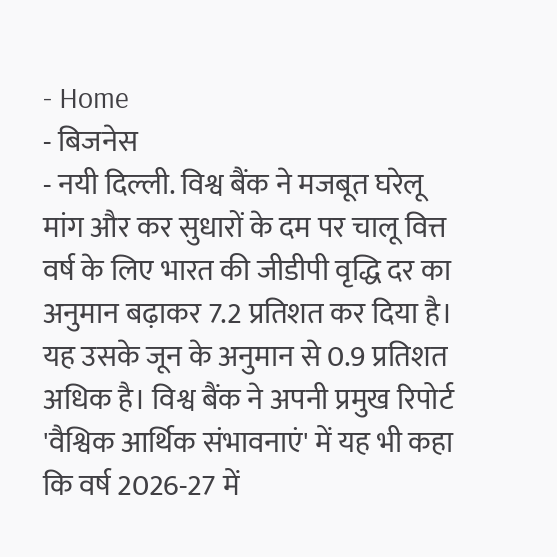- Home
- बिजनेस
- नयी दिल्ली. विश्व बैंक ने मजबूत घरेलू मांग और कर सुधारों के दम पर चालू वित्त वर्ष के लिए भारत की जीडीपी वृद्धि दर का अनुमान बढ़ाकर 7.2 प्रतिशत कर दिया है। यह उसके जून के अनुमान से 0.9 प्रतिशत अधिक है। विश्व बैंक ने अपनी प्रमुख रिपोर्ट 'वैश्विक आर्थिक संभावनाएं' में यह भी कहा कि वर्ष 2026-27 में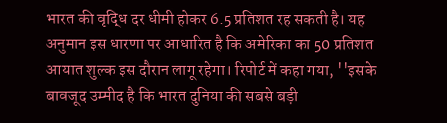भारत की वृद्धि दर धीमी होकर 6.5 प्रतिशत रह सकती है। यह अनुमान इस धारणा पर आधारित है कि अमेरिका का 50 प्रतिशत आयात शुल्क इस दौरान लागू रहेगा। रिपोर्ट में कहा गया, ''इसके बावजूद उम्मीद है कि भारत दुनिया की सबसे बड़ी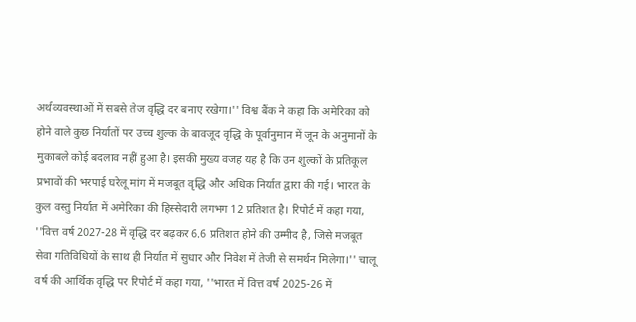अर्थव्यवस्थाओं में सबसे तेज वृद्धि दर बनाए रखेगा।'' विश्व बैंक ने कहा कि अमेरिका को होने वाले कुछ निर्यातों पर उच्च शुल्क के बावजूद वृद्धि के पूर्वानुमान में जून के अनुमानों के मुकाबले कोई बदलाव नहीं हुआ है। इसकी मुख्य वजह यह है कि उन शुल्कों के प्रतिकूल प्रभावों की भरपाई घरेलू मांग में मजबूत वृद्धि और अधिक निर्यात द्वारा की गई। भारत के कुल वस्तु निर्यात में अमेरिका की हिस्सेदारी लगभग 12 प्रतिशत है। रिपोर्ट में कहा गया, ''वित्त वर्ष 2027-28 में वृद्धि दर बढ़कर 6.6 प्रतिशत होने की उम्मीद है, जिसे मजबूत सेवा गतिविधियों के साथ ही निर्यात में सुधार और निवेश में तेजी से समर्थन मिलेगा।'' चालू वर्ष की आर्थिक वृद्धि पर रिपोर्ट में कहा गया, ''भारत में वित्त वर्ष 2025-26 में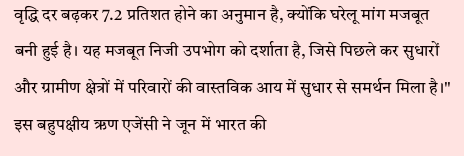वृद्धि दर बढ़कर 7.2 प्रतिशत होने का अनुमान है, क्योंकि घरेलू मांग मजबूत बनी हुई है। यह मजबूत निजी उपभोग को दर्शाता है, जिसे पिछले कर सुधारों और ग्रामीण क्षेत्रों में परिवारों की वास्तविक आय में सुधार से समर्थन मिला है।'' इस बहुपक्षीय ऋण एजेंसी ने जून में भारत की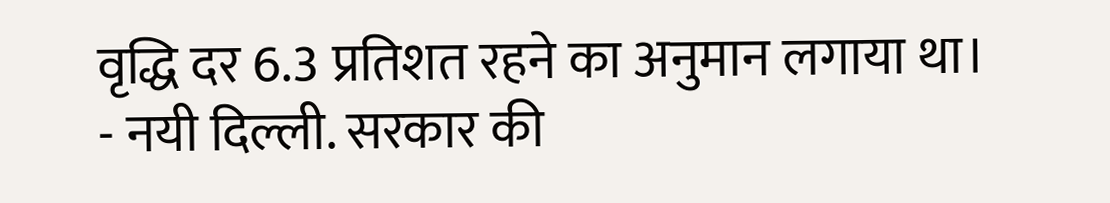वृद्धि दर 6.3 प्रतिशत रहने का अनुमान लगाया था।
- नयी दिल्ली. सरकार की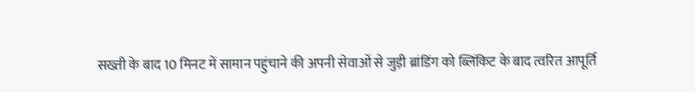सख्ती के बाद 10 मिनट में सामान पहुंचाने की अपनी सेवाओं से जुड़ी ब्रांडिंग को ब्लिंकिट के बाद त्वरित आपूर्ति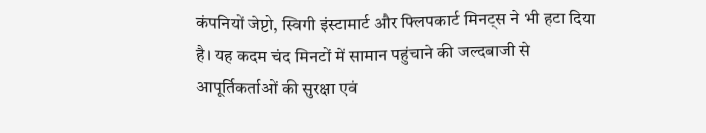कंपनियों जेप्टो, स्विगी इंस्टामार्ट और फ्लिपकार्ट मिनट्स ने भी हटा दिया है। यह कदम चंद मिनटों में सामान पहुंचाने की जल्दबाजी से आपूर्तिकर्ताओं की सुरक्षा एवं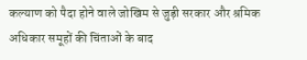कल्याण को पैदा होने वाले जोखिम से जुड़ी सरकार और श्रमिक अधिकार समूहों की चिंताओं के बाद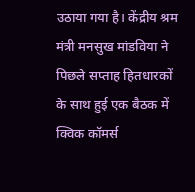उठाया गया है। केंद्रीय श्रम मंत्री मनसुख मांडविया ने पिछले सप्ताह हितधारकों के साथ हुई एक बैठक में क्विक कॉमर्स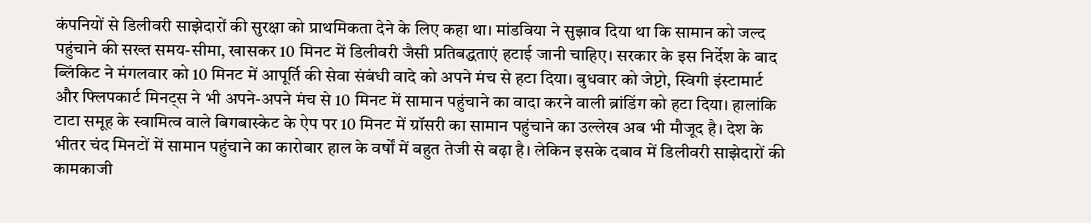कंपनियों से डिलीवरी साझेदारों की सुरक्षा को प्राथमिकता देने के लिए कहा था। मांडविया ने सुझाव दिया था कि सामान को जल्द पहुंचाने की सख्त समय-सीमा, खासकर 10 मिनट में डिलीवरी जैसी प्रतिबद्धताएं हटाई जानी चाहिए। सरकार के इस निर्देश के बाद ब्लिंकिट ने मंगलवार को 10 मिनट में आपूर्ति की सेवा संबंधी वादे को अपने मंच से हटा दिया। बुधवार को जेप्टो, स्विगी इंस्टामार्ट और फ्लिपकार्ट मिनट्स ने भी अपने-अपने मंच से 10 मिनट में सामान पहुंचाने का वादा करने वाली ब्रांडिंग को हटा दिया। हालांकि टाटा समूह के स्वामित्व वाले बिगबास्केट के ऐप पर 10 मिनट में ग्रॉसरी का सामान पहुंचाने का उल्लेख अब भी मौजूद है। देश के भीतर चंद मिनटों में सामान पहुंचाने का कारोबार हाल के वर्षों में बहुत तेजी से बढ़ा है। लेकिन इसके दबाव में डिलीवरी साझेदारों की कामकाजी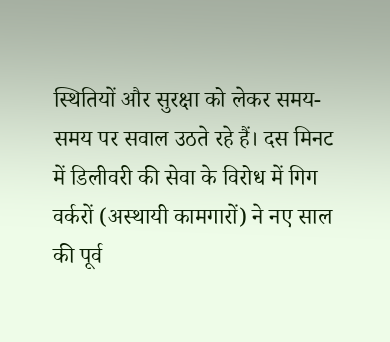स्थितियों और सुरक्षा को लेकर समय-समय पर सवाल उठते रहे हैं। दस मिनट में डिलीवरी की सेवा के विरोध में गिग वर्करों (अस्थायी कामगारों) ने नए साल की पूर्व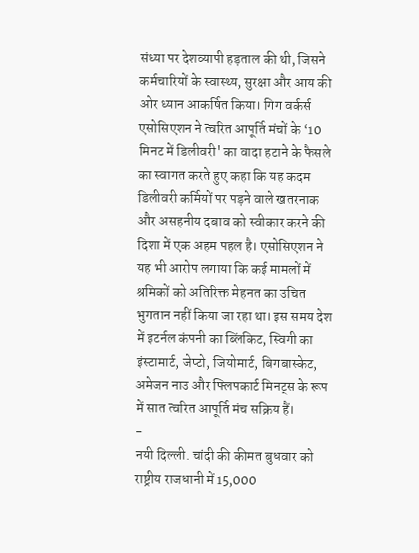संध्या पर देशव्यापी हड़ताल की थी, जिसने कर्मचारियों के स्वास्थ्य, सुरक्षा और आय की ओर ध्यान आकर्षित किया। गिग वर्कर्स एसोसिएशन ने त्वरित आपूर्ति मंचों के ‘10 मिनट में डिलीवरी' का वादा हटाने के फैसले का स्वागत करते हुए कहा कि यह कदम डिलीवरी कर्मियों पर पड़ने वाले खतरनाक और असहनीय दबाव को स्वीकार करने की दिशा में एक अहम पहल है। एसोसिएशन ने यह भी आरोप लगाया कि कई मामलों में श्रमिकों को अतिरिक्त मेहनत का उचित भुगतान नहीं किया जा रहा था। इस समय देश में इटर्नल कंपनी का ब्लिंकिट, स्विगी का इंस्टामार्ट, जेप्टो, जियोमार्ट, बिगबास्केट, अमेजन नाउ और फ्लिपकार्ट मिनट्स के रूप में सात त्वरित आपूर्ति मंच सक्रिय हैं।
-
नयी दिल्ली. चांदी की कीमत बुधवार को राष्ट्रीय राजधानी में 15,000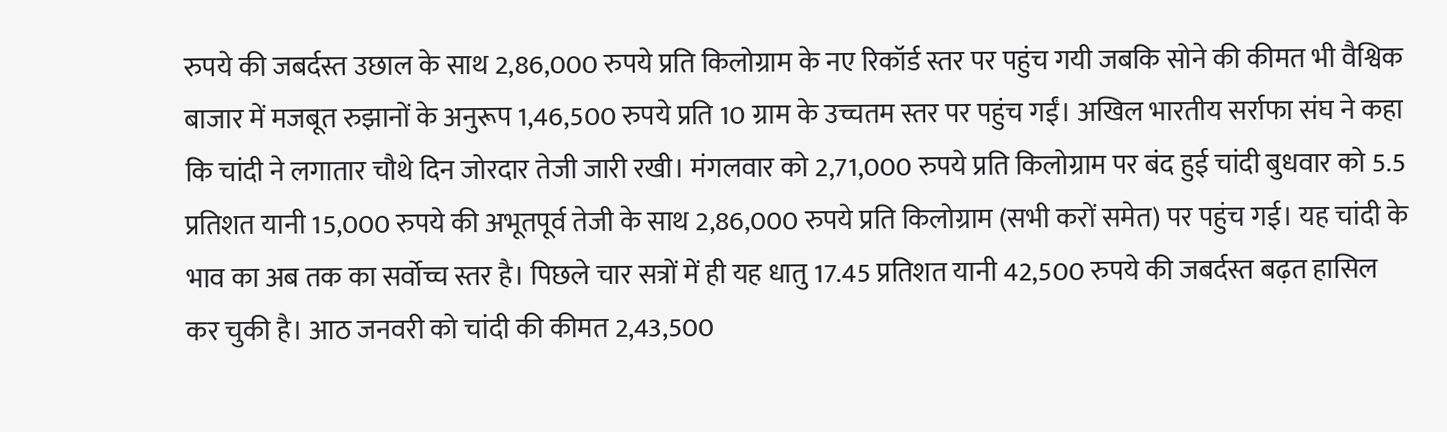रुपये की जबर्दस्त उछाल के साथ 2,86,000 रुपये प्रति किलोग्राम के नए रिकॉर्ड स्तर पर पहुंच गयी जबकि सोने की कीमत भी वैश्विक बाजार में मजबूत रुझानों के अनुरूप 1,46,500 रुपये प्रति 10 ग्राम के उच्चतम स्तर पर पहुंच गईं। अखिल भारतीय सर्राफा संघ ने कहा कि चांदी ने लगातार चौथे दिन जोरदार तेजी जारी रखी। मंगलवार को 2,71,000 रुपये प्रति किलोग्राम पर बंद हुई चांदी बुधवार को 5.5 प्रतिशत यानी 15,000 रुपये की अभूतपूर्व तेजी के साथ 2,86,000 रुपये प्रति किलोग्राम (सभी करों समेत) पर पहुंच गई। यह चांदी के भाव का अब तक का सर्वोच्च स्तर है। पिछले चार सत्रों में ही यह धातु 17.45 प्रतिशत यानी 42,500 रुपये की जबर्दस्त बढ़त हासिल कर चुकी है। आठ जनवरी को चांदी की कीमत 2,43,500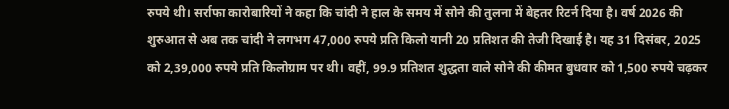रुपये थी। सर्राफा कारोबारियों ने कहा कि चांदी ने हाल के समय में सोने की तुलना में बेहतर रिटर्न दिया है। वर्ष 2026 की शुरुआत से अब तक चांदी ने लगभग 47,000 रुपये प्रति किलो यानी 20 प्रतिशत की तेजी दिखाई है। यह 31 दिसंबर, 2025 को 2,39,000 रुपये प्रति किलोग्राम पर थी। वहीं, 99.9 प्रतिशत शुद्धता वाले सोने की कीमत बुधवार को 1,500 रुपये चढ़कर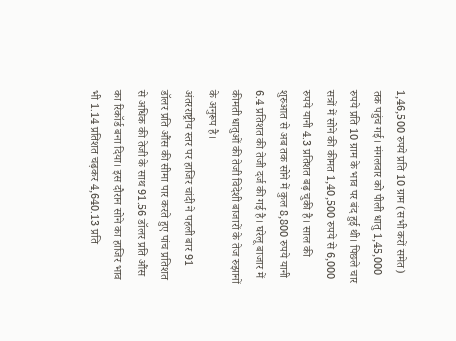1,46,500 रुपये प्रति 10 ग्राम (सभी करों समेत) तक पहुंच गई। मंगलवार को पीली धातु 1,45,000 रुपये प्रति 10 ग्राम के भाव पर बंद हुई थी। पिछले चार सत्रों में सोने की कीमत 1,40,500 रुपये से 6,000 रुपये यानी 4.3 प्रतिशत बढ़ चुकी है। साल की शुरुआत से अब तक सोने में कुल 8,800 रुपये यानी 6.4 प्रतिशत की तेजी दर्ज की गई है। घरेलू बाजार में कीमती धातुओं की तेजी विदेशी बाजारों के तेज रुझानों के अनुरूप है।
अंतरराष्ट्रीय स्तर पर हाजिर चांदी ने पहली बार 91 डॉलर प्रति औंस की सीमा पार करते हुए पांच प्रतिशत से अधिक की तेजी के साथ 91.56 डॉलर प्रति औंस का रिकॉर्ड बना दिया। इस दौरान सोने का हाजिर भाव भी 1.14 प्रतिशत चढ़कर 4,640.13 प्रति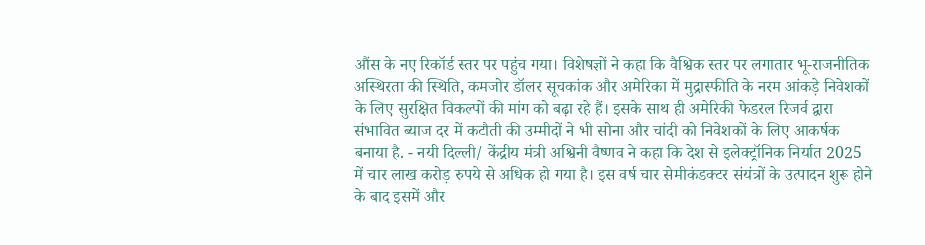औंस के नए रिकॉर्ड स्तर पर पहुंच गया। विशेषज्ञों ने कहा कि वैश्विक स्तर पर लगातार भू-राजनीतिक अस्थिरता की स्थिति, कमजोर डॉलर सूचकांक और अमेरिका में मुद्रास्फीति के नरम आंकड़े निवेशकों के लिए सुरक्षित विकल्पों की मांग को बढ़ा रहे हैं। इसके साथ ही अमेरिकी फेडरल रिजर्व द्वारा संभावित ब्याज दर में कटौती की उम्मीदों ने भी सोना और चांदी को निवेशकों के लिए आकर्षक बनाया है. - नयी दिल्ली/ केंद्रीय मंत्री अश्विनी वैष्णव ने कहा कि देश से इलेक्ट्रॉनिक निर्यात 2025 में चार लाख करोड़ रुपये से अधिक हो गया है। इस वर्ष चार सेमीकंडक्टर संयंत्रों के उत्पादन शुरू होने के बाद इसमें और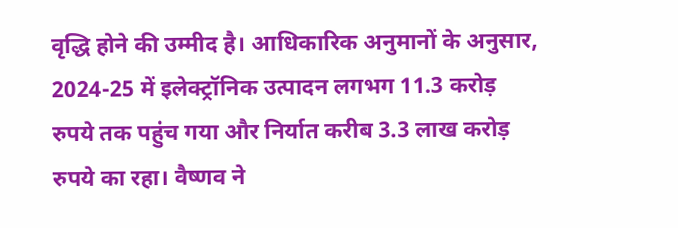वृद्धि होने की उम्मीद है। आधिकारिक अनुमानों के अनुसार, 2024-25 में इलेक्ट्रॉनिक उत्पादन लगभग 11.3 करोड़ रुपये तक पहुंच गया और निर्यात करीब 3.3 लाख करोड़ रुपये का रहा। वैष्णव ने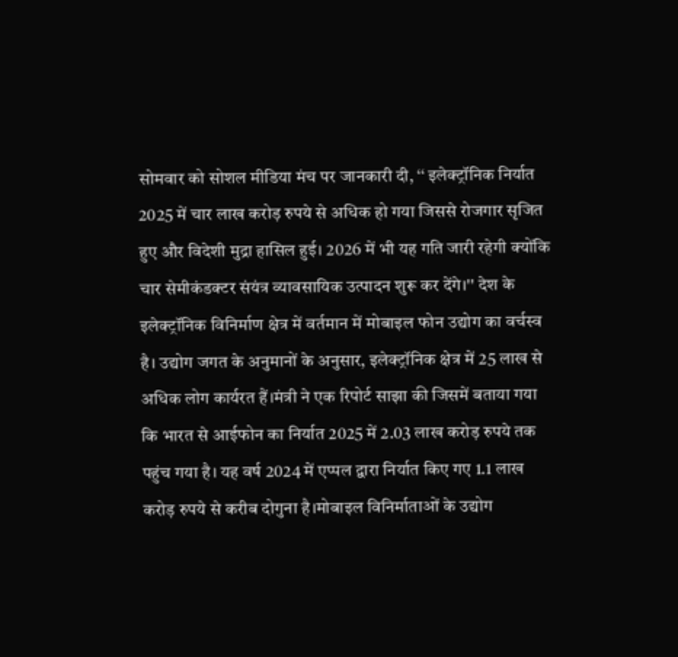सोमवार को सोशल मीडिया मंच पर जानकारी दी, ‘‘ इलेक्ट्रॉनिक निर्यात 2025 में चार लाख करोड़ रुपये से अधिक हो गया जिससे रोजगार सृजित हुए और विदेशी मुद्रा हासिल हुई। 2026 में भी यह गति जारी रहेगी क्योंकि चार सेमीकंडक्टर संयंत्र व्यावसायिक उत्पादन शुरू कर देंगे।'' देश के इलेक्ट्रॉनिक विनिर्माण क्षेत्र में वर्तमान में मोबाइल फोन उद्योग का वर्चस्व है। उद्योग जगत के अनुमानों के अनुसार, इलेक्ट्रॉनिक क्षेत्र में 25 लाख से अधिक लोग कार्यरत हैं।मंत्री ने एक रिपोर्ट साझा की जिसमें बताया गया कि भारत से आईफोन का निर्यात 2025 में 2.03 लाख करोड़ रुपये तक पहुंच गया है। यह वर्ष 2024 में एप्पल द्वारा निर्यात किए गए 1.1 लाख करोड़ रुपये से करीब दोगुना है।मोबाइल विनिर्माताओं के उद्योग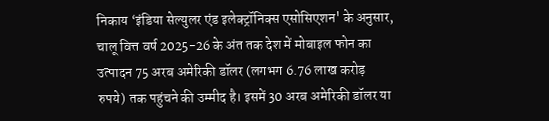निकाय ‘इंडिया सेल्युलर एंड इलेक्ट्रॉनिक्स एसोसिएशन' के अनुसार, चालू वित्त वर्ष 2025-26 के अंत तक देश में मोबाइल फोन का उत्पादन 75 अरब अमेरिकी डॉलर (लगभग 6.76 लाख करोड़ रुपये) तक पहुंचने की उम्मीद है। इसमें 30 अरब अमेरिकी डॉलर या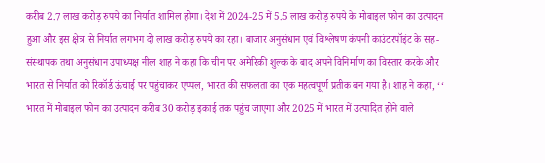करीब 2.7 लाख करोड़ रुपये का निर्यात शामिल होगा। देश में 2024-25 में 5.5 लाख करोड़ रुपये के मोबाइल फोन का उत्पादन हुआ और इस क्षेत्र से निर्यात लगभग दो लाख करोड़ रुपये का रहा। बाजार अनुसंधान एवं विश्लेषण कंपनी काउंटरपॉइंट के सह-संस्थापक तथा अनुसंधान उपाध्यक्ष नील शाह ने कहा कि चीन पर अमेरिकी शुल्क के बाद अपने विनिर्माण का विस्तार करके और भारत से निर्यात को रिकॉर्ड ऊंचाई पर पहुंचाकर एप्पल, भारत की सफलता का एक महत्वपूर्ण प्रतीक बन गया है। शाह ने कहा, ‘‘ भारत में मोबाइल फोन का उत्पादन करीब 30 करोड़ इकाई तक पहुंच जाएगा और 2025 में भारत में उत्पादित होने वाले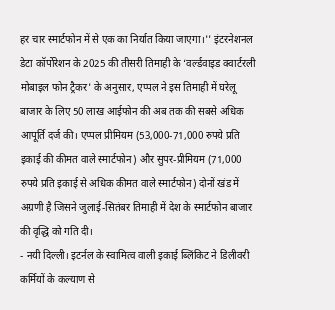हर चार स्मार्टफोन में से एक का निर्यात किया जाएगा।'' इंटरनेशनल डेटा कॉर्पोरेशन के 2025 की तीसरी तिमाही के ‘वर्ल्डवाइड क्वार्टरली मोबाइल फोन ट्रैकर' के अनुसार, एप्पल ने इस तिमाही में घरेलू बाजार के लिए 50 लाख आईफोन की अब तक की सबसे अधिक आपूर्ति दर्ज की। एप्पल प्रीमियम (53,000-71,000 रुपये प्रति इकाई की कीमत वाले स्मार्टफोन) और सुपर-प्रीमियम (71,000 रुपये प्रति इकाई से अधिक कीमत वाले स्मार्टफोन) दोनों खंड में अग्रणी है जिसने जुलाई-सितंबर तिमाही में देश के स्मार्टफोन बाजार की वृद्धि को गति दी।
- नयी दिल्ली। इटर्नल के स्वामित्व वाली इकाई ब्लिंकिट ने डिलीवरी कर्मियों के कल्याण से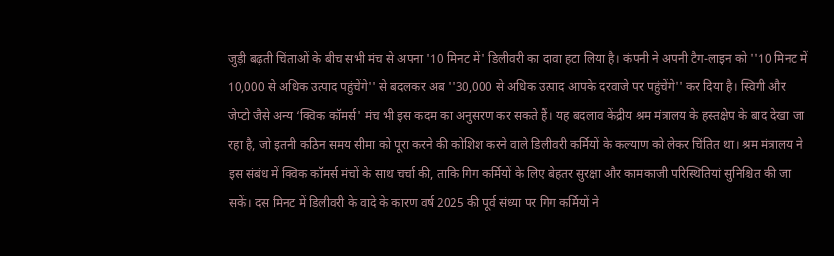जुड़ी बढ़ती चिंताओं के बीच सभी मंच से अपना '10 मिनट में' डिलीवरी का दावा हटा लिया है। कंपनी ने अपनी टैग-लाइन को ''10 मिनट में 10,000 से अधिक उत्पाद पहुंचेंगे'' से बदलकर अब ''30,000 से अधिक उत्पाद आपके दरवाजे पर पहुंचेंगे'' कर दिया है। स्विगी और जेप्टो जैसे अन्य ‘क्विक कॉमर्स' मंच भी इस कदम का अनुसरण कर सकते हैं। यह बदलाव केंद्रीय श्रम मंत्रालय के हस्तक्षेप के बाद देखा जा रहा है, जो इतनी कठिन समय सीमा को पूरा करने की कोशिश करने वाले डिलीवरी कर्मियों के कल्याण को लेकर चिंतित था। श्रम मंत्रालय ने इस संबंध में क्विक कॉमर्स मंचों के साथ चर्चा की, ताकि गिग कर्मियों के लिए बेहतर सुरक्षा और कामकाजी परिस्थितियां सुनिश्चित की जा सकें। दस मिनट में डिलीवरी के वादे के कारण वर्ष 2025 की पूर्व संध्या पर गिग कर्मियों ने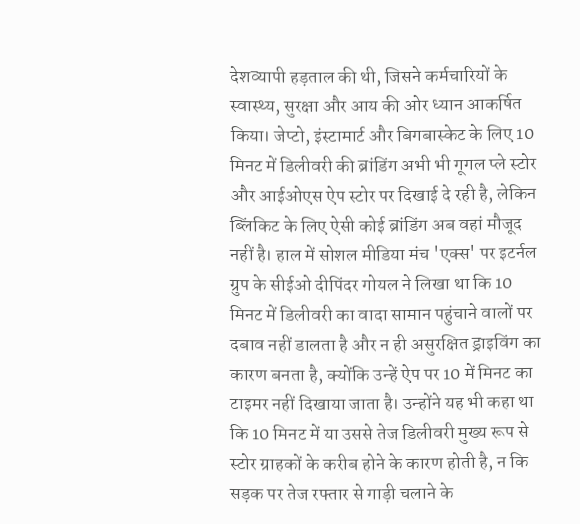देशव्यापी हड़ताल की थी, जिसने कर्मचारियों के स्वास्थ्य, सुरक्षा और आय की ओर ध्यान आकर्षित किया। जेप्टो, इंस्टामार्ट और बिगबास्केट के लिए 10 मिनट में डिलीवरी की ब्रांडिंग अभी भी गूगल प्ले स्टोर और आईओएस ऐप स्टोर पर दिखाई दे रही है, लेकिन ब्लिंकिट के लिए ऐसी कोई ब्रांडिंग अब वहां मौजूद नहीं है। हाल में सोशल मीडिया मंच 'एक्स' पर इटर्नल ग्रुप के सीईओ दीपिंदर गोयल ने लिखा था कि 10 मिनट में डिलीवरी का वादा सामान पहुंचाने वालों पर दबाव नहीं डालता है और न ही असुरक्षित ड्राइविंग का कारण बनता है, क्योंकि उन्हें ऐप पर 10 में मिनट का टाइमर नहीं दिखाया जाता है। उन्होंने यह भी कहा था कि 10 मिनट में या उससे तेज डिलीवरी मुख्य रूप से स्टोर ग्राहकों के करीब होने के कारण होती है, न कि सड़क पर तेज रफ्तार से गाड़ी चलाने के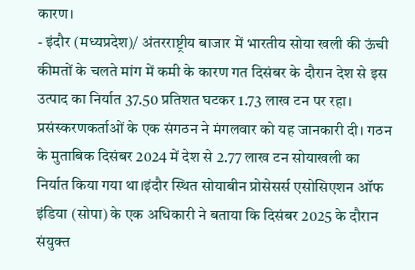कारण।
- इंदौर (मध्यप्रदेश)/ अंतरराष्ट्रीय बाजार में भारतीय सोया खली की ऊंची कीमतों के चलते मांग में कमी के कारण गत दिसंबर के दौरान देश से इस उत्पाद का निर्यात 37.50 प्रतिशत घटकर 1.73 लाख टन पर रहा। प्रसंस्करणकर्ताओं के एक संगठन ने मंगलवार को यह जानकारी दी। गठन के मुताबिक दिसंबर 2024 में देश से 2.77 लाख टन सोयाखली का निर्यात किया गया था।इंदौर स्थित सोयाबीन प्रोसेसर्स एसोसिएशन ऑफ इंडिया (सोपा) के एक अधिकारी ने बताया कि दिसंबर 2025 के दौरान संयुक्त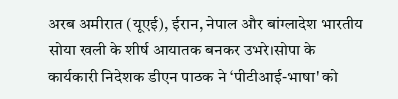अरब अमीरात (यूएई), ईरान, नेपाल और बांग्लादेश भारतीय सोया खली के शीर्ष आयातक बनकर उभरे।सोपा के कार्यकारी निदेशक डीएन पाठक ने ‘पीटीआई-भाषा' को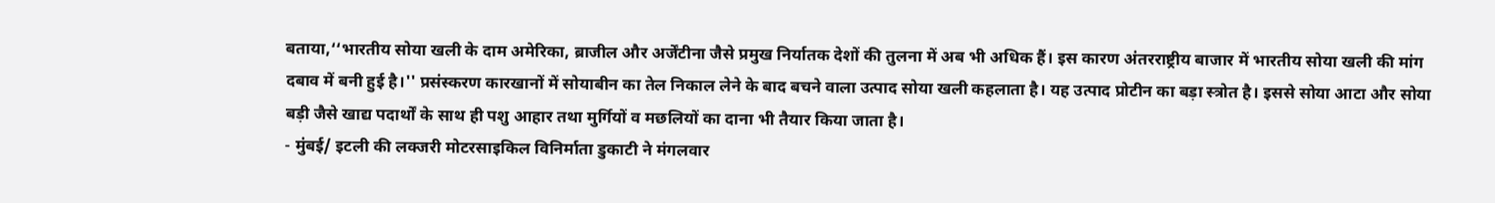बताया,‘‘भारतीय सोया खली के दाम अमेरिका, ब्राजील और अर्जेंटीना जैसे प्रमुख निर्यातक देशों की तुलना में अब भी अधिक हैं। इस कारण अंतरराष्ट्रीय बाजार में भारतीय सोया खली की मांग दबाव में बनी हुई है।'' प्रसंस्करण कारखानों में सोयाबीन का तेल निकाल लेने के बाद बचने वाला उत्पाद सोया खली कहलाता है। यह उत्पाद प्रोटीन का बड़ा स्त्रोत है। इससे सोया आटा और सोया बड़ी जैसे खाद्य पदार्थों के साथ ही पशु आहार तथा मुर्गियों व मछलियों का दाना भी तैयार किया जाता है।
- मुंबई/ इटली की लक्जरी मोटरसाइकिल विनिर्माता डुकाटी ने मंगलवार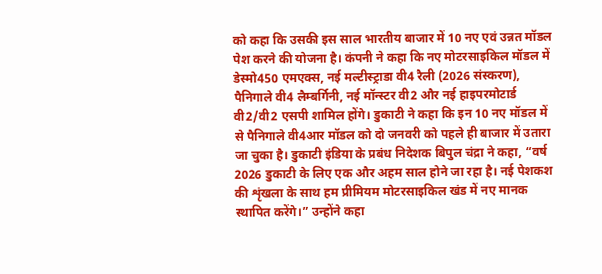को कहा कि उसकी इस साल भारतीय बाजार में 10 नए एवं उन्नत मॉडल पेश करने की योजना है। कंपनी ने कहा कि नए मोटरसाइकिल मॉडल में डेस्मो450 एमएक्स, नई मल्टीस्ट्राडा वी4 रैली (2026 संस्करण), पैनिगाले वी4 लैम्बर्गिनी, नई मॉन्स्टर वी2 और नई हाइपरमोटार्ड वी2/वी2 एसपी शामिल होंगे। डुकाटी ने कहा कि इन 10 नए मॉडल में से पैनिगाले वी4आर मॉडल को दो जनवरी को पहले ही बाजार में उतारा जा चुका है। डुकाटी इंडिया के प्रबंध निदेशक बिपुल चंद्रा ने कहा, “वर्ष 2026 डुकाटी के लिए एक और अहम साल होने जा रहा है। नई पेशकश की शृंखला के साथ हम प्रीमियम मोटरसाइकिल खंड में नए मानक स्थापित करेंगे।” उन्होंने कहा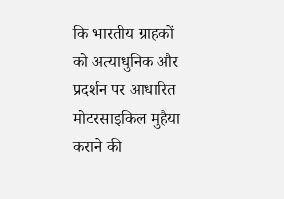कि भारतीय ग्राहकों को अत्याधुनिक और प्रदर्शन पर आधारित मोटरसाइकिल मुहैया कराने की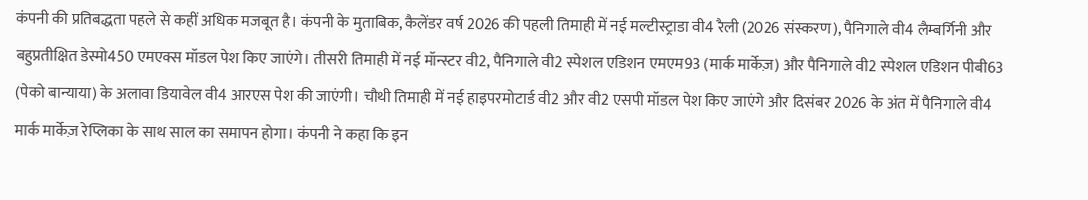कंपनी की प्रतिबद्धता पहले से कहीं अधिक मजबूत है। कंपनी के मुताबिक, कैलेंडर वर्ष 2026 की पहली तिमाही में नई मल्टीस्ट्राडा वी4 रैली (2026 संस्करण), पैनिगाले वी4 लैम्बर्गिनी और बहुप्रतीक्षित डेस्मो450 एमएक्स मॉडल पेश किए जाएंगे। तीसरी तिमाही में नई मॉन्स्टर वी2, पैनिगाले वी2 स्पेशल एडिशन एमएम93 (मार्क मार्केज़) और पैनिगाले वी2 स्पेशल एडिशन पीबी63 (पेको बान्याया) के अलावा डियावेल वी4 आरएस पेश की जाएंगी। चौथी तिमाही में नई हाइपरमोटार्ड वी2 और वी2 एसपी मॉडल पेश किए जाएंगे और दिसंबर 2026 के अंत में पैनिगाले वी4 मार्क मार्केज़ रेप्लिका के साथ साल का समापन होगा। कंपनी ने कहा कि इन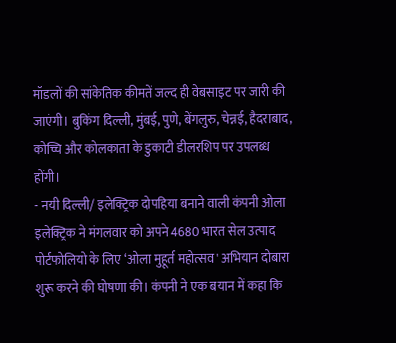मॉडलों की सांकेतिक कीमतें जल्द ही वेबसाइट पर जारी की जाएंगी। बुकिंग दिल्ली, मुंबई, पुणे, बेंगलुरु, चेन्नई, हैदराबाद, कोच्चि और कोलकाता के डुकाटी डीलरशिप पर उपलब्ध होंगी।
- नयी दिल्ली/ इलेक्ट्रिक दोपहिया बनाने वाली कंपनी ओला इलेक्ट्रिक ने मंगलवार को अपने 4680 भारत सेल उत्पाद पोर्टफोलियो के लिए ‘ओला मुहूर्त महोत्सव' अभियान दोबारा शुरू करने की घोषणा की। कंपनी ने एक बयान में कहा कि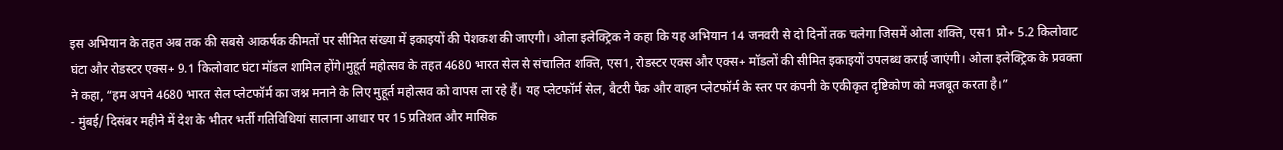इस अभियान के तहत अब तक की सबसे आकर्षक कीमतों पर सीमित संख्या में इकाइयों की पेशकश की जाएगी। ओला इलेक्ट्रिक ने कहा कि यह अभियान 14 जनवरी से दो दिनों तक चलेगा जिसमें ओला शक्ति, एस1 प्रो+ 5.2 किलोवाट घंटा और रोडस्टर एक्स+ 9.1 किलोवाट घंटा मॉडल शामिल होंगे।मुहूर्त महोत्सव के तहत 4680 भारत सेल से संचालित शक्ति, एस1, रोडस्टर एक्स और एक्स+ मॉडलों की सीमित इकाइयों उपलब्ध कराई जाएंगी। ओला इलेक्ट्रिक के प्रवक्ता ने कहा, “हम अपने 4680 भारत सेल प्लेटफॉर्म का जश्न मनाने के लिए मुहूर्त महोत्सव को वापस ला रहे हैं। यह प्लेटफॉर्म सेल, बैटरी पैक और वाहन प्लेटफॉर्म के स्तर पर कंपनी के एकीकृत दृष्टिकोण को मजबूत करता है।”
- मुंबई/ दिसंबर महीने में देश के भीतर भर्ती गतिविधियां सालाना आधार पर 15 प्रतिशत और मासिक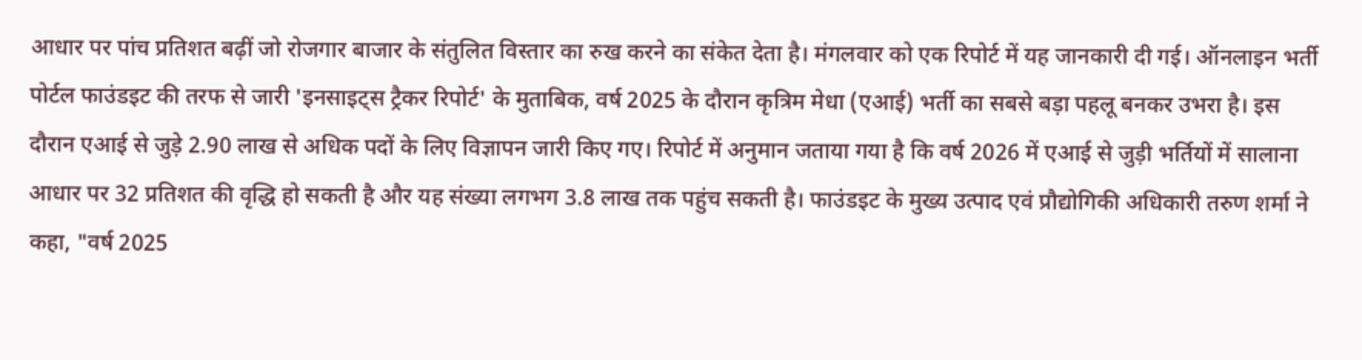आधार पर पांच प्रतिशत बढ़ीं जो रोजगार बाजार के संतुलित विस्तार का रुख करने का संकेत देता है। मंगलवार को एक रिपोर्ट में यह जानकारी दी गई। ऑनलाइन भर्ती पोर्टल फाउंडइट की तरफ से जारी 'इनसाइट्स ट्रैकर रिपोर्ट' के मुताबिक, वर्ष 2025 के दौरान कृत्रिम मेधा (एआई) भर्ती का सबसे बड़ा पहलू बनकर उभरा है। इस दौरान एआई से जुड़े 2.90 लाख से अधिक पदों के लिए विज्ञापन जारी किए गए। रिपोर्ट में अनुमान जताया गया है कि वर्ष 2026 में एआई से जुड़ी भर्तियों में सालाना आधार पर 32 प्रतिशत की वृद्धि हो सकती है और यह संख्या लगभग 3.8 लाख तक पहुंच सकती है। फाउंडइट के मुख्य उत्पाद एवं प्रौद्योगिकी अधिकारी तरुण शर्मा ने कहा, "वर्ष 2025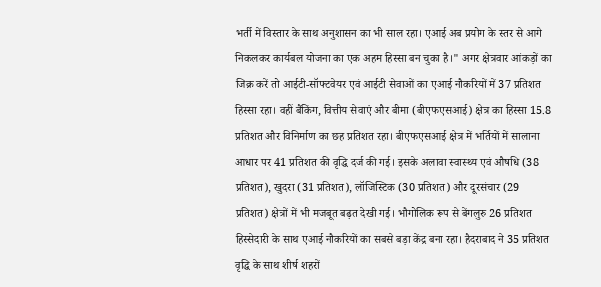भर्ती में विस्तार के साथ अनुशासन का भी साल रहा। एआई अब प्रयोग के स्तर से आगे निकलकर कार्यबल योजना का एक अहम हिस्सा बन चुका है।" अगर क्षेत्रवार आंकड़ों का जिक्र करें तो आईटी-सॉफ्टवेयर एवं आईटी सेवाओं का एआई नौकरियों में 37 प्रतिशत हिस्सा रहा। वहीं बैंकिंग, वित्तीय सेवाएं और बीमा (बीएफएसआई) क्षेत्र का हिस्सा 15.8 प्रतिशत और विनिर्माण का छह प्रतिशत रहा। बीएफएसआई क्षेत्र में भर्तियों में सालाना आधार पर 41 प्रतिशत की वृद्धि दर्ज की गई। इसके अलावा स्वास्थ्य एवं औषधि (38 प्रतिशत), खुदरा (31 प्रतिशत), लॉजिस्टिक (30 प्रतिशत) और दूरसंचार (29 प्रतिशत) क्षेत्रों में भी मजबूत बढ़त देखी गई। भौगोलिक रूप से बेंगलुरु 26 प्रतिशत हिस्सेदारी के साथ एआई नौकरियों का सबसे बड़ा केंद्र बना रहा। हैदराबाद ने 35 प्रतिशत वृद्धि के साथ शीर्ष शहरों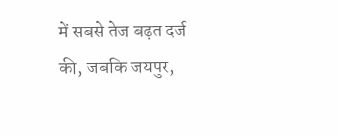में सबसे तेज बढ़त दर्ज की, जबकि जयपुर,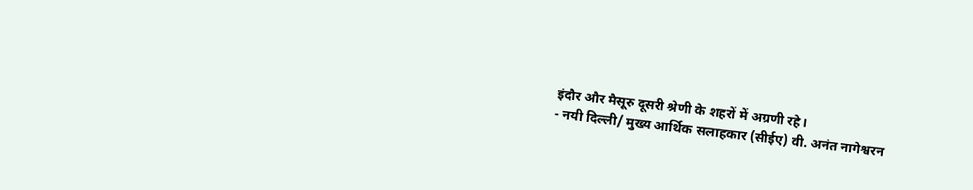इंदौर और मैसूरु दूसरी श्रेणी के शहरों में अग्रणी रहे।
- नयी दिल्ली/ मुख्य आर्थिक सलाहकार (सीईए) वी. अनंत नागेश्वरन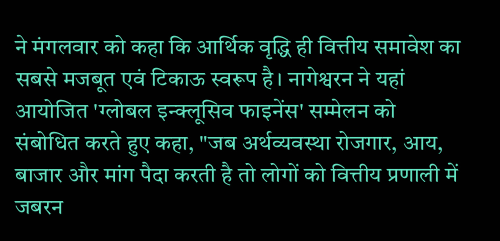ने मंगलवार को कहा कि आर्थिक वृद्धि ही वित्तीय समावेश का सबसे मजबूत एवं टिकाऊ स्वरूप है। नागेश्वरन ने यहां आयोजित 'ग्लोबल इन्क्लूसिव फाइनेंस' सम्मेलन को संबोधित करते हुए कहा, "जब अर्थव्यवस्था रोजगार, आय, बाजार और मांग पैदा करती है तो लोगों को वित्तीय प्रणाली में जबरन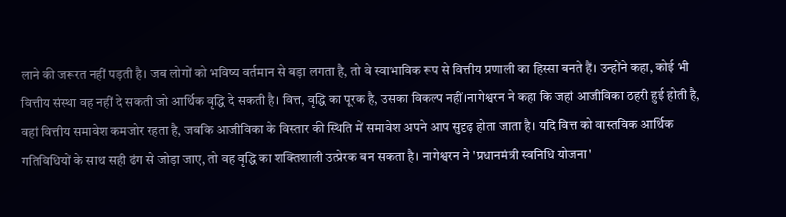लाने की जरूरत नहीं पड़ती है। जब लोगों को भविष्य वर्तमान से बड़ा लगता है, तो वे स्वाभाविक रूप से वित्तीय प्रणाली का हिस्सा बनते हैं। उन्होंने कहा, कोई भी वित्तीय संस्था वह नहीं दे सकती जो आर्थिक वृद्धि दे सकती है। वित्त, वृद्धि का पूरक है, उसका विकल्प नहीं।नागेश्वरन ने कहा कि जहां आजीविका ठहरी हुई होती है, वहां वित्तीय समावेश कमजोर रहता है, जबकि आजीविका के विस्तार की स्थिति में समावेश अपने आप सुदृढ़ होता जाता है। यदि वित्त को वास्तविक आर्थिक गतिविधियों के साथ सही ढंग से जोड़ा जाए, तो वह वृद्धि का शक्तिशाली उत्प्रेरक बन सकता है। नागेश्वरन ने 'प्रधानमंत्री स्वनिधि योजना'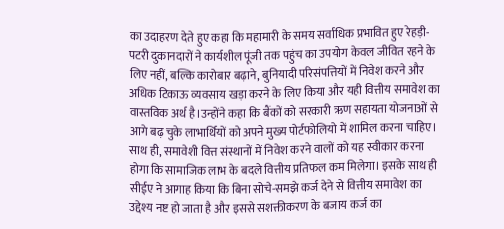का उदाहरण देते हुए कहा कि महामारी के समय सर्वाधिक प्रभावित हुए रेहड़ी-पटरी दुकानदारों ने कार्यशील पूंजी तक पहुंच का उपयोग केवल जीवित रहने के लिए नहीं, बल्कि कारोबार बढ़ाने, बुनियादी परिसंपत्तियों में निवेश करने और अधिक टिकाऊ व्यवसाय खड़ा करने के लिए किया और यही वित्तीय समावेश का वास्तविक अर्थ है।उन्होंने कहा कि बैंकों को सरकारी ऋण सहायता योजनाओं से आगे बढ़ चुके लाभार्थियों को अपने मुख्य पोर्टफोलियो में शामिल करना चाहिए। साथ ही, समावेशी वित्त संस्थानों में निवेश करने वालों को यह स्वीकार करना होगा कि सामाजिक लाभ के बदले वित्तीय प्रतिफल कम मिलेगा। इसके साथ ही सीईए ने आगाह किया कि बिना सोचे-समझे कर्ज देने से वित्तीय समावेश का उद्देश्य नष्ट हो जाता है और इससे सशक्तीकरण के बजाय कर्ज का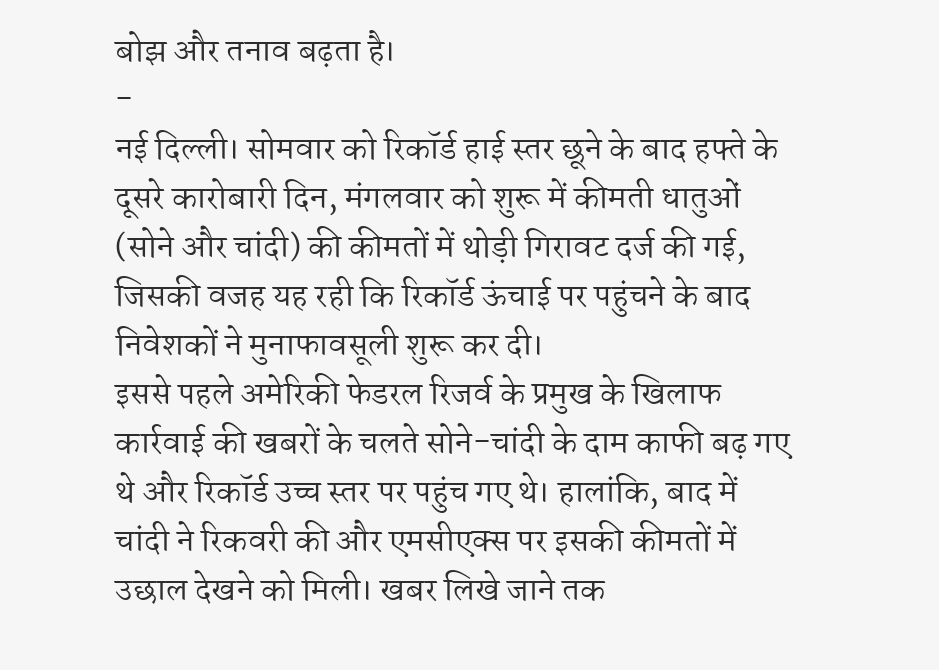बोझ और तनाव बढ़ता है।
-
नई दिल्ली। सोमवार को रिकॉर्ड हाई स्तर छूने के बाद हफ्ते के दूसरे कारोबारी दिन, मंगलवार को शुरू में कीमती धातुओं (सोने और चांदी) की कीमतों में थोड़ी गिरावट दर्ज की गई, जिसकी वजह यह रही कि रिकॉर्ड ऊंचाई पर पहुंचने के बाद निवेशकों ने मुनाफावसूली शुरू कर दी।
इससे पहले अमेरिकी फेडरल रिजर्व के प्रमुख के खिलाफ कार्रवाई की खबरों के चलते सोने-चांदी के दाम काफी बढ़ गए थे और रिकॉर्ड उच्च स्तर पर पहुंच गए थे। हालांकि, बाद में चांदी ने रिकवरी की और एमसीएक्स पर इसकी कीमतों में उछाल देखने को मिली। खबर लिखे जाने तक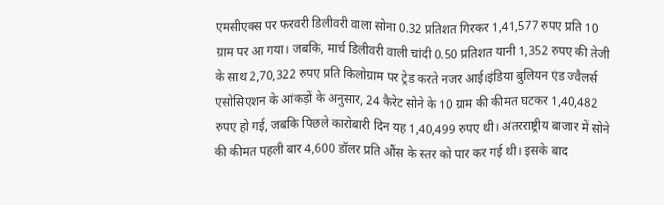एमसीएक्स पर फरवरी डिलीवरी वाला सोना 0.32 प्रतिशत गिरकर 1,41,577 रुपए प्रति 10 ग्राम पर आ गया। जबकि, मार्च डिलीवरी वाली चांदी 0.50 प्रतिशत यानी 1,352 रुपए की तेजी के साथ 2,70,322 रुपए प्रति किलोग्राम पर ट्रेड करते नजर आई।इंडिया बुलियन एंड ज्वैलर्स एसोसिएशन के आंकड़ों के अनुसार, 24 कैरेट सोने के 10 ग्राम की कीमत घटकर 1,40,482 रुपए हो गई, जबकि पिछले कारोबारी दिन यह 1,40,499 रुपए थी। अंतरराष्ट्रीय बाजार में सोने की कीमत पहली बार 4,600 डॉलर प्रति औंस के स्तर को पार कर गई थी। इसके बाद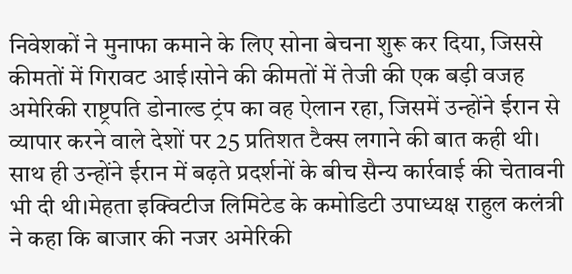निवेशकों ने मुनाफा कमाने के लिए सोना बेचना शुरू कर दिया, जिससे कीमतों में गिरावट आई।सोने की कीमतों में तेजी की एक बड़ी वजह अमेरिकी राष्ट्रपति डोनाल्ड ट्रंप का वह ऐलान रहा, जिसमें उन्होंने ईरान से व्यापार करने वाले देशों पर 25 प्रतिशत टैक्स लगाने की बात कही थी। साथ ही उन्होंने ईरान में बढ़ते प्रदर्शनों के बीच सैन्य कार्रवाई की चेतावनी भी दी थी।मेहता इक्विटीज लिमिटेड के कमोडिटी उपाध्यक्ष राहुल कलंत्री ने कहा कि बाजार की नजर अमेरिकी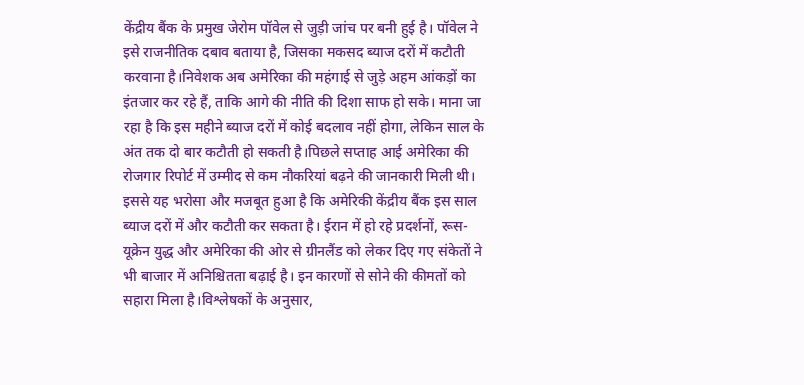केंद्रीय बैंक के प्रमुख जेरोम पॉवेल से जुड़ी जांच पर बनी हुई है। पॉवेल ने इसे राजनीतिक दबाव बताया है, जिसका मकसद ब्याज दरों में कटौती करवाना है।निवेशक अब अमेरिका की महंगाई से जुड़े अहम आंकड़ों का इंतजार कर रहे हैं, ताकि आगे की नीति की दिशा साफ हो सके। माना जा रहा है कि इस महीने ब्याज दरों में कोई बदलाव नहीं होगा, लेकिन साल के अंत तक दो बार कटौती हो सकती है।पिछले सप्ताह आई अमेरिका की रोजगार रिपोर्ट में उम्मीद से कम नौकरियां बढ़ने की जानकारी मिली थी। इससे यह भरोसा और मजबूत हुआ है कि अमेरिकी केंद्रीय बैंक इस साल ब्याज दरों में और कटौती कर सकता है। ईरान में हो रहे प्रदर्शनों, रूस-यूक्रेन युद्ध और अमेरिका की ओर से ग्रीनलैंड को लेकर दिए गए संकेतों ने भी बाजार में अनिश्चितता बढ़ाई है। इन कारणों से सोने की कीमतों को सहारा मिला है।विश्लेषकों के अनुसार,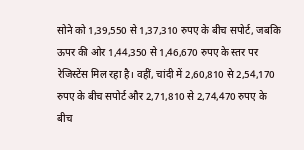सोने को 1,39,550 से 1,37,310 रुपए के बीच सपोर्ट, जबकि ऊपर की ओर 1,44,350 से 1,46,670 रुपए के स्तर पर रेजिस्टेंस मिल रहा है। वहीं, चांदी में 2,60,810 से 2,54,170 रुपए के बीच सपोर्ट और 2,71,810 से 2,74,470 रुपए के बीच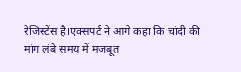रेजिस्टेंस है।एक्सपर्ट ने आगे कहा कि चांदी की मांग लंबे समय में मजबूत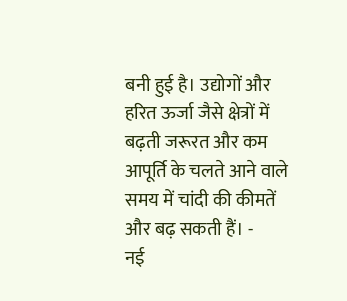बनी हुई है। उद्योगों और हरित ऊर्जा जैसे क्षेत्रों में बढ़ती जरूरत और कम आपूर्ति के चलते आने वाले समय में चांदी की कीमतें और बढ़ सकती हैं। -
नई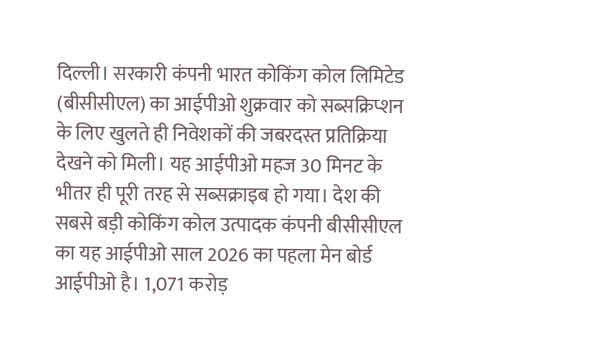दिल्ली। सरकारी कंपनी भारत कोकिंग कोल लिमिटेड (बीसीसीएल) का आईपीओ शुक्रवार को सब्सक्रिप्शन के लिए खुलते ही निवेशकों की जबरदस्त प्रतिक्रिया देखने को मिली। यह आईपीओ महज 30 मिनट के भीतर ही पूरी तरह से सब्सक्राइब हो गया। देश की सबसे बड़ी कोकिंग कोल उत्पादक कंपनी बीसीसीएल का यह आईपीओ साल 2026 का पहला मेन बोर्ड आईपीओ है। 1,071 करोड़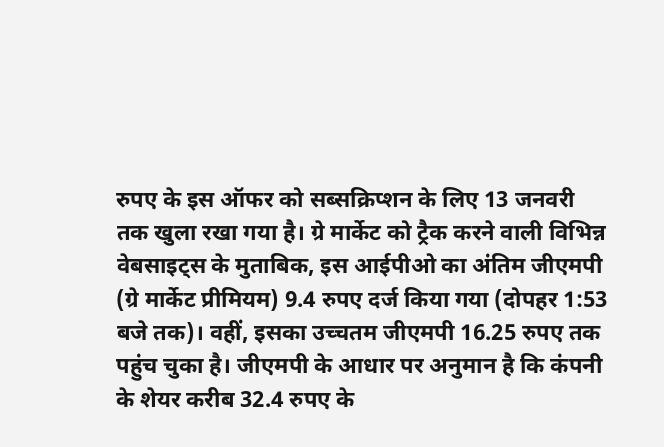रुपए के इस ऑफर को सब्सक्रिप्शन के लिए 13 जनवरी तक खुला रखा गया है। ग्रे मार्केट को ट्रैक करने वाली विभिन्न वेबसाइट्स के मुताबिक, इस आईपीओ का अंतिम जीएमपी (ग्रे मार्केट प्रीमियम) 9.4 रुपए दर्ज किया गया (दोपहर 1:53 बजे तक)। वहीं, इसका उच्चतम जीएमपी 16.25 रुपए तक पहुंच चुका है। जीएमपी के आधार पर अनुमान है कि कंपनी के शेयर करीब 32.4 रुपए के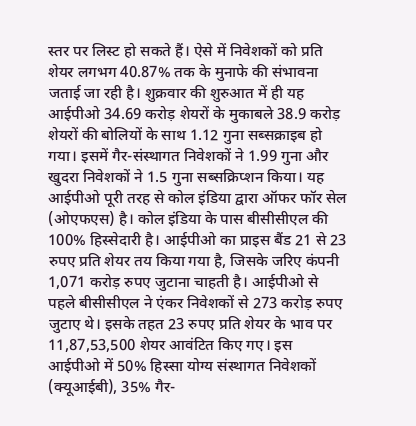स्तर पर लिस्ट हो सकते हैं। ऐसे में निवेशकों को प्रति शेयर लगभग 40.87% तक के मुनाफे की संभावना जताई जा रही है। शुक्रवार की शुरुआत में ही यह आईपीओ 34.69 करोड़ शेयरों के मुकाबले 38.9 करोड़ शेयरों की बोलियों के साथ 1.12 गुना सब्सक्राइब हो गया। इसमें गैर-संस्थागत निवेशकों ने 1.99 गुना और खुदरा निवेशकों ने 1.5 गुना सब्सक्रिप्शन किया। यह आईपीओ पूरी तरह से कोल इंडिया द्वारा ऑफर फॉर सेल (ओएफएस) है। कोल इंडिया के पास बीसीसीएल की 100% हिस्सेदारी है। आईपीओ का प्राइस बैंड 21 से 23 रुपए प्रति शेयर तय किया गया है, जिसके जरिए कंपनी 1,071 करोड़ रुपए जुटाना चाहती है। आईपीओ से पहले बीसीसीएल ने एंकर निवेशकों से 273 करोड़ रुपए जुटाए थे। इसके तहत 23 रुपए प्रति शेयर के भाव पर 11,87,53,500 शेयर आवंटित किए गए। इस आईपीओ में 50% हिस्सा योग्य संस्थागत निवेशकों (क्यूआईबी), 35% गैर-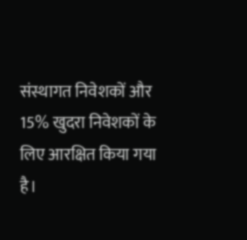संस्थागत निवेशकों और 15% खुदरा निवेशकों के लिए आरक्षित किया गया है।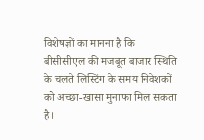विशेषज्ञों का मानना है कि बीसीसीएल की मजबूत बाजार स्थिति के चलते लिस्टिंग के समय निवेशकों को अच्छा-खासा मुनाफा मिल सकता है।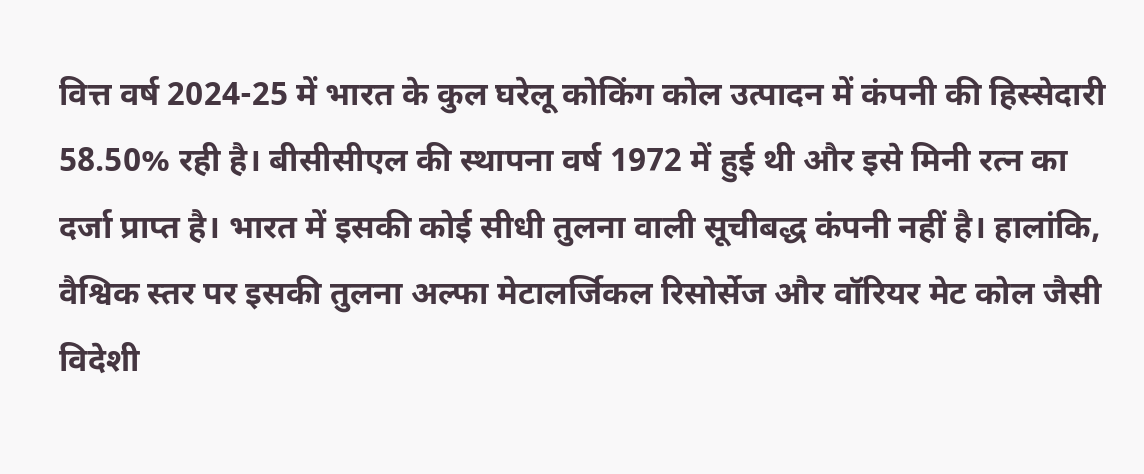वित्त वर्ष 2024-25 में भारत के कुल घरेलू कोकिंग कोल उत्पादन में कंपनी की हिस्सेदारी 58.50% रही है। बीसीसीएल की स्थापना वर्ष 1972 में हुई थी और इसे मिनी रत्न का दर्जा प्राप्त है। भारत में इसकी कोई सीधी तुलना वाली सूचीबद्ध कंपनी नहीं है। हालांकि, वैश्विक स्तर पर इसकी तुलना अल्फा मेटालर्जिकल रिसोर्सेज और वॉरियर मेट कोल जैसी विदेशी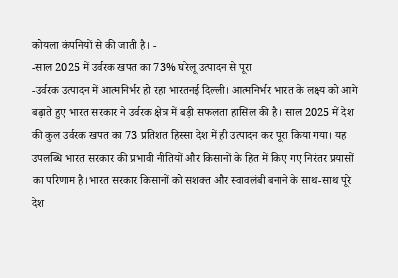कोयला कंपनियों से की जाती है। -
-साल 2025 में उर्वरक खपत का 73% घरेलू उत्पादन से पूरा
-उर्वरक उत्पादन में आत्मनिर्भर हो रहा भारतनई दिल्ली। आत्मनिर्भर भारत के लक्ष्य को आगे बढ़ाते हुए भारत सरकार ने उर्वरक क्षेत्र में बड़ी सफलता हासिल की है। साल 2025 में देश की कुल उर्वरक खपत का 73 प्रतिशत हिस्सा देश में ही उत्पादन कर पूरा किया गया। यह उपलब्धि भारत सरकार की प्रभावी नीतियों और किसानों के हित में किए गए निरंतर प्रयासों का परिणाम है।भारत सरकार किसानों को सशक्त और स्वावलंबी बनाने के साथ-साथ पूरे देश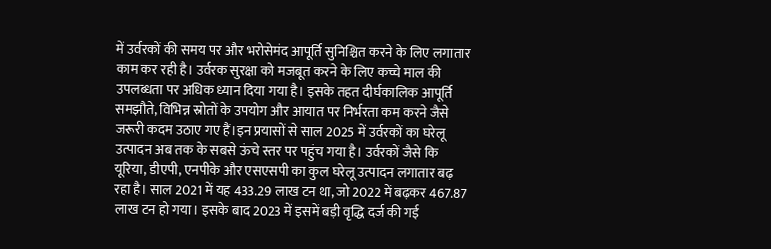में उर्वरकों की समय पर और भरोसेमंद आपूर्ति सुनिश्चित करने के लिए लगातार काम कर रही है। उर्वरक सुरक्षा को मजबूत करने के लिए कच्चे माल की उपलब्धता पर अधिक ध्यान दिया गया है। इसके तहत दीर्घकालिक आपूर्ति समझौते, विभिन्न स्रोतों के उपयोग और आयात पर निर्भरता कम करने जैसे जरूरी कदम उठाए गए हैं।इन प्रयासों से साल 2025 में उर्वरकों का घरेलू उत्पादन अब तक के सबसे ऊंचे स्तर पर पहुंच गया है। उर्वरकों जैसे कि यूरिया, डीएपी, एनपीके और एसएसपी का कुल घरेलू उत्पादन लगातार बढ़ रहा है। साल 2021 में यह 433.29 लाख टन था, जो 2022 में बढ़कर 467.87 लाख टन हो गया। इसके बाद 2023 में इसमें बड़ी वृद्धि दर्ज की गई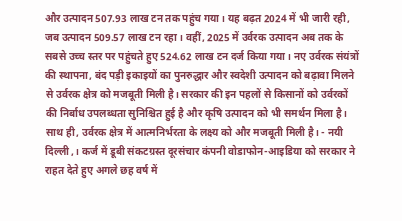और उत्पादन 507.93 लाख टन तक पहुंच गया। यह बढ़त 2024 में भी जारी रही, जब उत्पादन 509.57 लाख टन रहा। वहीं, 2025 में उर्वरक उत्पादन अब तक के सबसे उच्च स्तर पर पहुंचते हुए 524.62 लाख टन दर्ज किया गया। नए उर्वरक संयंत्रों की स्थापना, बंद पड़ी इकाइयों का पुनरुद्धार और स्वदेशी उत्पादन को बढ़ावा मिलने से उर्वरक क्षेत्र को मजबूती मिली है। सरकार की इन पहलों से किसानों को उर्वरकों की निर्बाध उपलब्धता सुनिश्चित हुई है और कृषि उत्पादन को भी समर्थन मिला है। साथ ही, उर्वरक क्षेत्र में आत्मनिर्भरता के लक्ष्य को और मजबूती मिली है। - नयी दिल्ली,। कर्ज में डूबी संकटग्रस्त दूरसंचार कंपनी वोडाफोन-आइडिया को सरकार ने राहत देते हुए अगले छह वर्ष में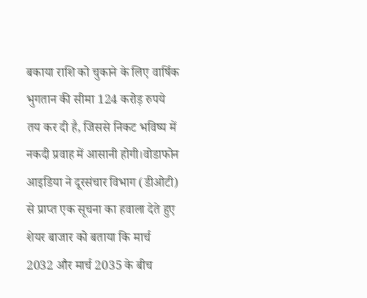बकाया राशि को चुकाने के लिए वार्षिक भुगतान की सीमा 124 करोड़ रुपये तय कर दी है, जिससे निकट भविष्य में नकदी प्रवाह में आसानी होगी।वोडाफोन आइडिया ने दूरसंचार विभाग (डीओटी) से प्राप्त एक सूचना का हवाला देते हुए शेयर बाजार को बताया कि मार्च 2032 और मार्च 2035 के बीच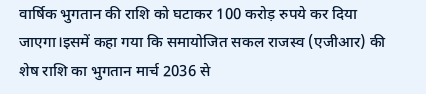वार्षिक भुगतान की राशि को घटाकर 100 करोड़ रुपये कर दिया जाएगा।इसमें कहा गया कि समायोजित सकल राजस्व (एजीआर) की शेष राशि का भुगतान मार्च 2036 से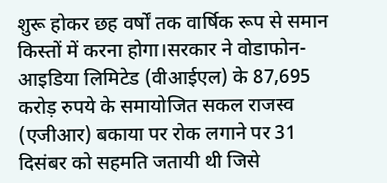शुरू होकर छह वर्षों तक वार्षिक रूप से समान किस्तों में करना होगा।सरकार ने वोडाफोन-आइडिया लिमिटेड (वीआईएल) के 87,695 करोड़ रुपये के समायोजित सकल राजस्व (एजीआर) बकाया पर रोक लगाने पर 31 दिसंबर को सहमति जतायी थी जिसे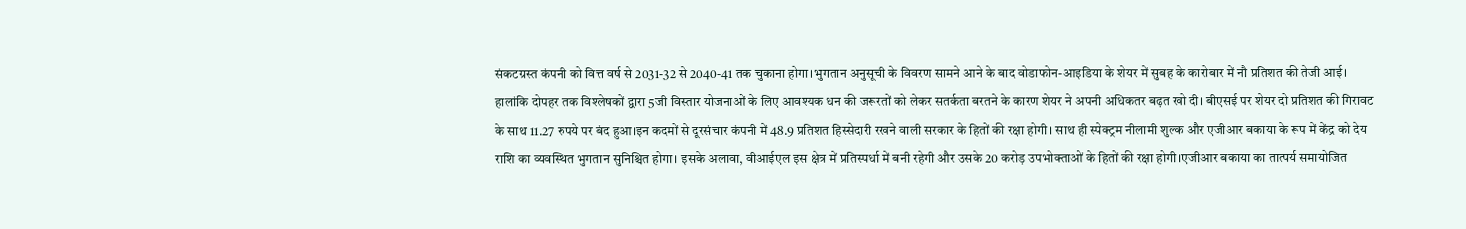संकटग्रस्त कंपनी को वित्त वर्ष से 2031-32 से 2040-41 तक चुकाना होगा।भुगतान अनुसूची के विवरण सामने आने के बाद वोडाफोन-आइडिया के शेयर में सुबह के कारोबार में नौ प्रतिशत की तेजी आई। हालांकि दोपहर तक विश्लेषकों द्वारा 5जी विस्तार योजनाओं के लिए आवश्यक धन की जरूरतों को लेकर सतर्कता बरतने के कारण शेयर ने अपनी अधिकतर बढ़त खो दी। बीएसई पर शेयर दो प्रतिशत की गिरावट के साथ 11.27 रुपये पर बंद हुआ।इन कदमों से दूरसंचार कंपनी में 48.9 प्रतिशत हिस्सेदारी रखने वाली सरकार के हितों की रक्षा होगी। साथ ही स्पेक्ट्रम नीलामी शुल्क और एजीआर बकाया के रूप में केंद्र को देय राशि का व्यवस्थित भुगतान सुनिश्चित होगा। इसके अलावा, वीआईएल इस क्षेत्र में प्रतिस्पर्धा में बनी रहेगी और उसके 20 करोड़ उपभोक्ताओं के हितों की रक्षा होगी।एजीआर बकाया का तात्पर्य समायोजित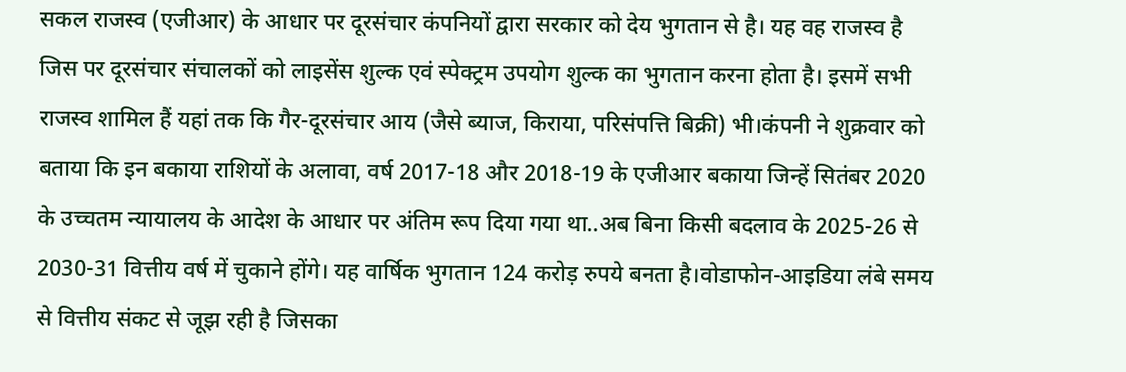सकल राजस्व (एजीआर) के आधार पर दूरसंचार कंपनियों द्वारा सरकार को देय भुगतान से है। यह वह राजस्व है जिस पर दूरसंचार संचालकों को लाइसेंस शुल्क एवं स्पेक्ट्रम उपयोग शुल्क का भुगतान करना होता है। इसमें सभी राजस्व शामिल हैं यहां तक कि गैर-दूरसंचार आय (जैसे ब्याज, किराया, परिसंपत्ति बिक्री) भी।कंपनी ने शुक्रवार को बताया कि इन बकाया राशियों के अलावा, वर्ष 2017-18 और 2018-19 के एजीआर बकाया जिन्हें सितंबर 2020 के उच्चतम न्यायालय के आदेश के आधार पर अंतिम रूप दिया गया था..अब बिना किसी बदलाव के 2025-26 से 2030-31 वित्तीय वर्ष में चुकाने होंगे। यह वार्षिक भुगतान 124 करोड़ रुपये बनता है।वोडाफोन-आइडिया लंबे समय से वित्तीय संकट से जूझ रही है जिसका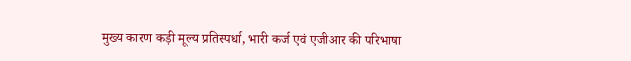मुख्य कारण कड़ी मूल्य प्रतिस्पर्धा, भारी कर्ज एवं एजीआर की परिभाषा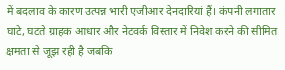में बदलाव के कारण उत्पन्न भारी एजीआर देनदारियां हैं। कंपनी लगातार घाटे, घटते ग्राहक आधार और नेटवर्क विस्तार में निवेश करने की सीमित क्षमता से जूझ रही है जबकि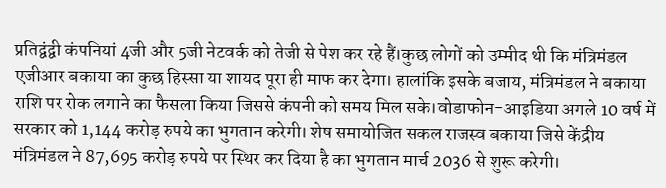प्रतिद्वंद्वी कंपनियां 4जी और 5जी नेटवर्क को तेजी से पेश कर रहे हैं।कुछ लोगों को उम्मीद थी कि मंत्रिमंडल एजीआर बकाया का कुछ हिस्सा या शायद पूरा ही माफ कर देगा। हालांकि इसके बजाय, मंत्रिमंडल ने बकाया राशि पर रोक लगाने का फैसला किया जिससे कंपनी को समय मिल सके।वोडाफोन-आइडिया अगले 10 वर्ष में सरकार को 1,144 करोड़ रुपये का भुगतान करेगी। शेष समायोजित सकल राजस्व बकाया जिसे केंद्रीय मंत्रिमंडल ने 87,695 करोड़ रुपये पर स्थिर कर दिया है का भुगतान मार्च 2036 से शुरू करेगी।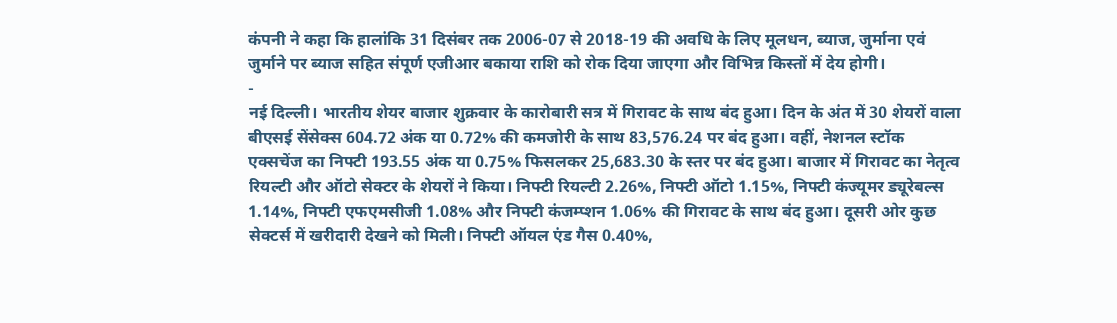कंपनी ने कहा कि हालांकि 31 दिसंबर तक 2006-07 से 2018-19 की अवधि के लिए मूलधन, ब्याज, जुर्माना एवं जुर्माने पर ब्याज सहित संपूर्ण एजीआर बकाया राशि को रोक दिया जाएगा और विभिन्न किस्तों में देय होगी।
-
नई दिल्ली। भारतीय शेयर बाजार शुक्रवार के कारोबारी सत्र में गिरावट के साथ बंद हुआ। दिन के अंत में 30 शेयरों वाला बीएसई सेंसेक्स 604.72 अंक या 0.72% की कमजोरी के साथ 83,576.24 पर बंद हुआ। वहीं, नेशनल स्टॉक एक्सचेंज का निफ्टी 193.55 अंक या 0.75% फिसलकर 25,683.30 के स्तर पर बंद हुआ। बाजार में गिरावट का नेतृत्व रियल्टी और ऑटो सेक्टर के शेयरों ने किया। निफ्टी रियल्टी 2.26%, निफ्टी ऑटो 1.15%, निफ्टी कंज्यूमर ड्यूरेबल्स 1.14%, निफ्टी एफएमसीजी 1.08% और निफ्टी कंजम्प्शन 1.06% की गिरावट के साथ बंद हुआ। दूसरी ओर कुछ सेक्टर्स में खरीदारी देखने को मिली। निफ्टी ऑयल एंड गैस 0.40%,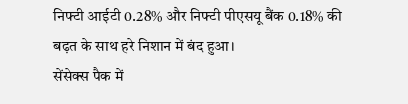निफ्टी आईटी 0.28% और निफ्टी पीएसयू बैंक 0.18% की बढ़त के साथ हरे निशान में बंद हुआ।
सेंसेक्स पैक में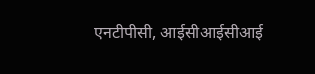एनटीपीसी, आईसीआईसीआई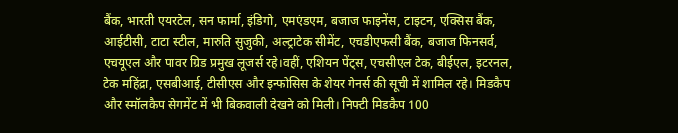बैंक, भारती एयरटेल, सन फार्मा, इंडिगो, एमएंडएम, बजाज फाइनेंस, टाइटन, एक्सिस बैंक, आईटीसी, टाटा स्टील, मारुति सुजुकी, अल्ट्राटेक सीमेंट, एचडीएफसी बैंक, बजाज फिनसर्व, एचयूएल और पावर ग्रिड प्रमुख लूजर्स रहे।वहीं, एशियन पेंट्स, एचसीएल टेक, बीईएल, इटरनल, टेक महिंद्रा, एसबीआई, टीसीएस और इन्फोसिस के शेयर गेनर्स की सूची में शामिल रहे। मिडकैप और स्मॉलकैप सेगमेंट में भी बिकवाली देखने को मिली। निफ्टी मिडकैप 100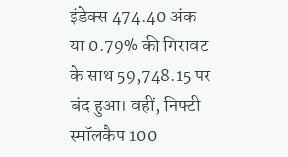इंडेक्स 474.40 अंक या 0.79% की गिरावट के साथ 59,748.15 पर बंद हुआ। वहीं, निफ्टी स्मॉलकैप 100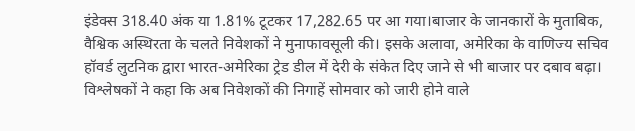इंडेक्स 318.40 अंक या 1.81% टूटकर 17,282.65 पर आ गया।बाजार के जानकारों के मुताबिक, वैश्विक अस्थिरता के चलते निवेशकों ने मुनाफावसूली की। इसके अलावा, अमेरिका के वाणिज्य सचिव हॉवर्ड लुटनिक द्वारा भारत-अमेरिका ट्रेड डील में देरी के संकेत दिए जाने से भी बाजार पर दबाव बढ़ा। विश्लेषकों ने कहा कि अब निवेशकों की निगाहें सोमवार को जारी होने वाले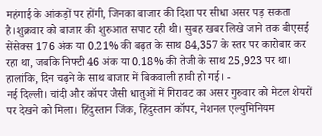महंगाई के आंकड़ों पर होंगी, जिनका बाजार की दिशा पर सीधा असर पड़ सकता है।शुक्रवार को बाजार की शुरुआत सपाट रही थी। सुबह खबर लिखे जाने तक बीएसई सेंसेक्स 176 अंक या 0.21% की बढ़त के साथ 84,357 के स्तर पर कारोबार कर रहा था, जबकि निफ्टी 46 अंक या 0.18% की तेजी के साथ 25,923 पर था। हालांकि, दिन चढ़ने के साथ बाजार में बिकवाली हावी हो गई। -
नई दिल्ली। चांदी और कॉपर जैसी धातुओं में गिरावट का असर गुरुवार को मेटल शेयरों पर देखने को मिला। हिंदुस्तान जिंक, हिंदुस्तान कॉपर, नेशनल एल्युमिनियम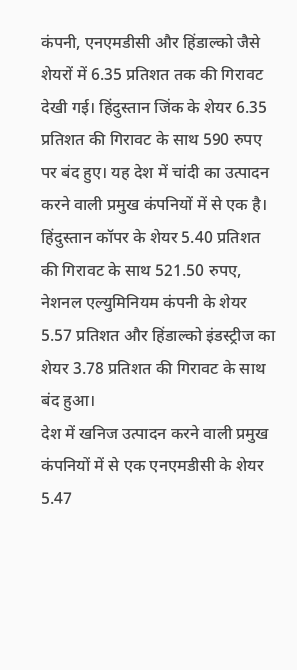कंपनी, एनएमडीसी और हिंडाल्को जैसे शेयरों में 6.35 प्रतिशत तक की गिरावट देखी गई। हिंदुस्तान जिंक के शेयर 6.35 प्रतिशत की गिरावट के साथ 590 रुपए पर बंद हुए। यह देश में चांदी का उत्पादन करने वाली प्रमुख कंपनियों में से एक है। हिंदुस्तान कॉपर के शेयर 5.40 प्रतिशत की गिरावट के साथ 521.50 रुपए, नेशनल एल्युमिनियम कंपनी के शेयर 5.57 प्रतिशत और हिंडाल्को इंडस्ट्रीज का शेयर 3.78 प्रतिशत की गिरावट के साथ बंद हुआ।
देश में खनिज उत्पादन करने वाली प्रमुख कंपनियों में से एक एनएमडीसी के शेयर 5.47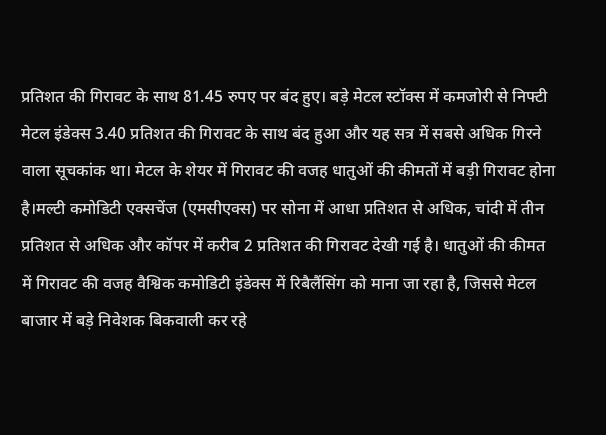प्रतिशत की गिरावट के साथ 81.45 रुपए पर बंद हुए। बड़े मेटल स्टॉक्स में कमजोरी से निफ्टी मेटल इंडेक्स 3.40 प्रतिशत की गिरावट के साथ बंद हुआ और यह सत्र में सबसे अधिक गिरने वाला सूचकांक था। मेटल के शेयर में गिरावट की वजह धातुओं की कीमतों में बड़ी गिरावट होना है।मल्टी कमोडिटी एक्सचेंज (एमसीएक्स) पर सोना में आधा प्रतिशत से अधिक, चांदी में तीन प्रतिशत से अधिक और कॉपर में करीब 2 प्रतिशत की गिरावट देखी गई है। धातुओं की कीमत में गिरावट की वजह वैश्विक कमोडिटी इंडेक्स में रिबैलैंसिंग को माना जा रहा है, जिससे मेटल बाजार में बड़े निवेशक बिकवाली कर रहे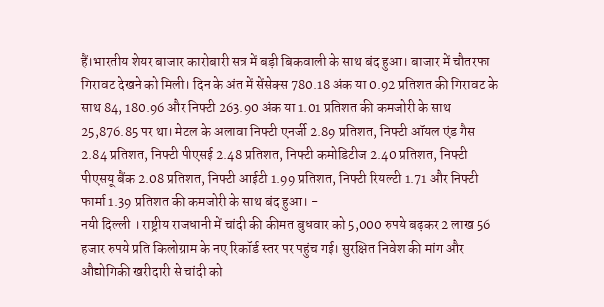हैं।भारतीय शेयर बाजार कारोबारी सत्र में बड़ी बिकवाली के साथ बंद हुआ। बाजार में चौतरफा गिरावट देखने को मिली। दिन के अंत में सेंसेक्स 780.18 अंक या 0.92 प्रतिशत की गिरावट के साथ 84, 180.96 और निफ्टी 263.90 अंक या 1.01 प्रतिशत की कमजोरी के साथ 25,876.85 पर था। मेटल के अलावा निफ्टी एनर्जी 2.89 प्रतिशत, निफ्टी ऑयल एंड गैस 2.84 प्रतिशत, निफ्टी पीएसई 2.48 प्रतिशत, निफ्टी कमोडिटीज 2.40 प्रतिशत, निफ्टी पीएसयू बैंक 2.08 प्रतिशत, निफ्टी आईटी 1.99 प्रतिशत, निफ्टी रियल्टी 1.71 और निफ्टी फार्मा 1.39 प्रतिशत की कमजोरी के साथ बंद हुआ। -
नयी दिल्ली । राष्ट्रीय राजधानी में चांदी की कीमत बुधवार को 5,000 रुपये बढ़कर 2 लाख 56 हजार रुपये प्रति किलोग्राम के नए रिकॉर्ड स्तर पर पहुंच गई। सुरक्षित निवेश की मांग और औद्योगिकी खरीदारी से चांदी को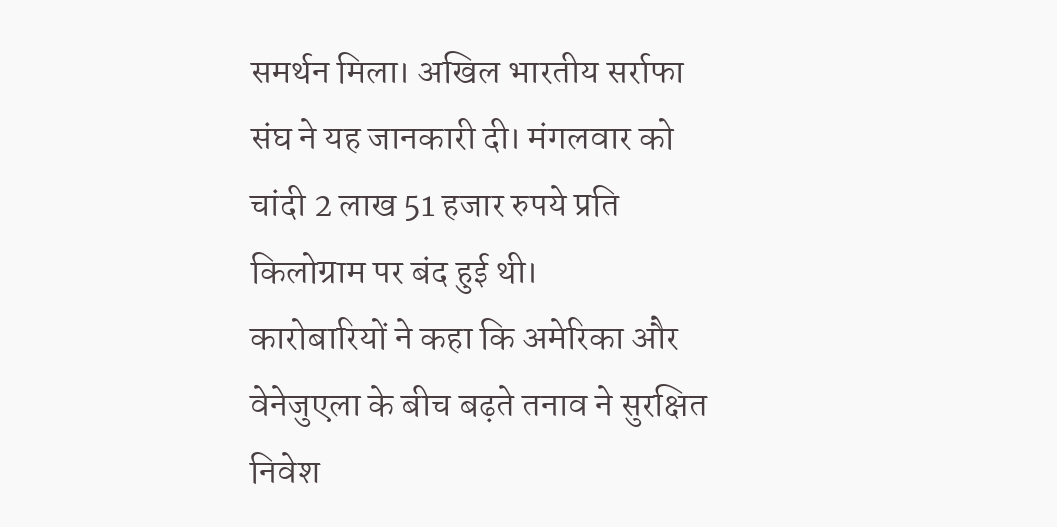समर्थन मिला। अखिल भारतीय सर्राफा संघ ने यह जानकारी दी। मंगलवार को चांदी 2 लाख 51 हजार रुपये प्रति किलोग्राम पर बंद हुई थी।
कारोबारियों ने कहा कि अमेरिका और वेनेजुएला के बीच बढ़ते तनाव ने सुरक्षित निवेश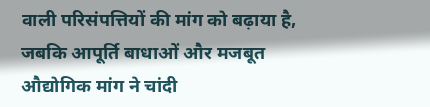वाली परिसंपत्तियों की मांग को बढ़ाया है, जबकि आपूर्ति बाधाओं और मजबूत औद्योगिक मांग ने चांदी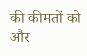की कीमतों को और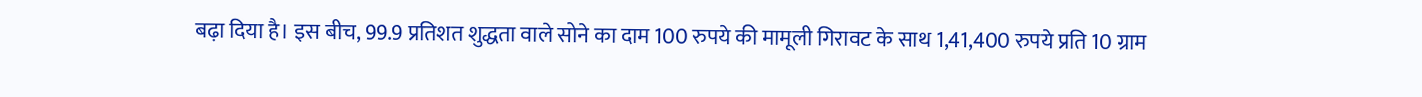बढ़ा दिया है। इस बीच, 99.9 प्रतिशत शुद्धता वाले सोने का दाम 100 रुपये की मामूली गिरावट के साथ 1,41,400 रुपये प्रति 10 ग्राम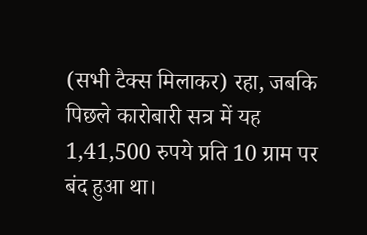(सभी टैक्स मिलाकर) रहा, जबकि पिछले कारोबारी सत्र में यह 1,41,500 रुपये प्रति 10 ग्राम पर बंद हुआ था।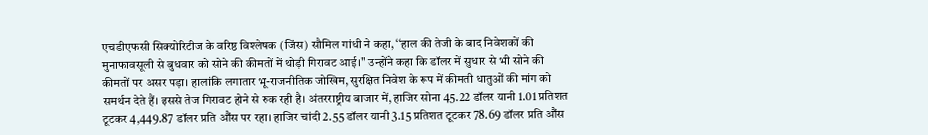एचडीएफसी सिक्योरिटीज के वरिष्ठ विश्लेषक (जिंस) सौमिल गांधी ने कहा, ‘‘हाल की तेजी के बाद निवेशकों की मुनाफावसूली से बुधवार को सोने की कीमतों में थोड़ी गिरावट आई।'' उन्होंने कहा कि डॉलर में सुधार से भी सोने की कीमतों पर असर पड़ा। हालांकि लगातार भू-राजनीतिक जोखिम, सुरक्षित निवेश के रूप में कीमती धातुओं की मांग को समर्थन देते हैं। इससे तेज गिरावट होने से रुक रही है। अंतरराष्ट्रीय बाजार में, हाजिर सोना 45.22 डॉलर यानी 1.01 प्रतिशत टूटकर 4,449.87 डॉलर प्रति औंस पर रहा। हाजिर चांदी 2.55 डॉलर यानी 3.15 प्रतिशत टूटकर 78.69 डॉलर प्रति औंस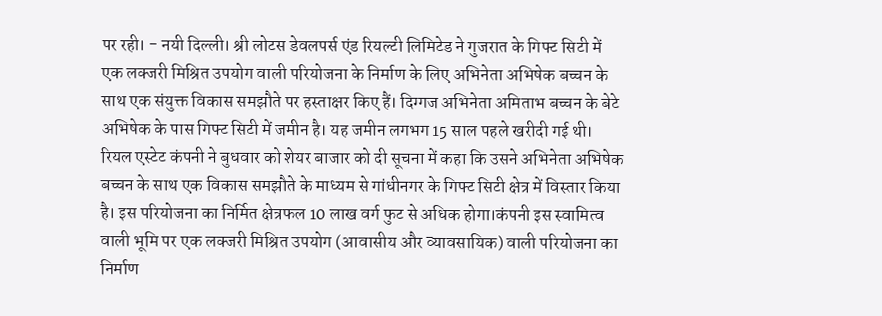पर रही। - नयी दिल्ली। श्री लोटस डेवलपर्स एंड रियल्टी लिमिटेड ने गुजरात के गिफ्ट सिटी में एक लक्जरी मिश्रित उपयोग वाली परियोजना के निर्माण के लिए अभिनेता अभिषेक बच्चन के साथ एक संयुक्त विकास समझौते पर हस्ताक्षर किए हैं। दिग्गज अभिनेता अमिताभ बच्चन के बेटे अभिषेक के पास गिफ्ट सिटी में जमीन है। यह जमीन लगभग 15 साल पहले खरीदी गई थी। रियल एस्टेट कंपनी ने बुधवार को शेयर बाजार को दी सूचना में कहा कि उसने अभिनेता अभिषेक बच्चन के साथ एक विकास समझौते के माध्यम से गांधीनगर के गिफ्ट सिटी क्षेत्र में विस्तार किया है। इस परियोजना का निर्मित क्षेत्रफल 10 लाख वर्ग फुट से अधिक होगा।कंपनी इस स्वामित्व वाली भूमि पर एक लक्जरी मिश्रित उपयोग (आवासीय और व्यावसायिक) वाली परियोजना का निर्माण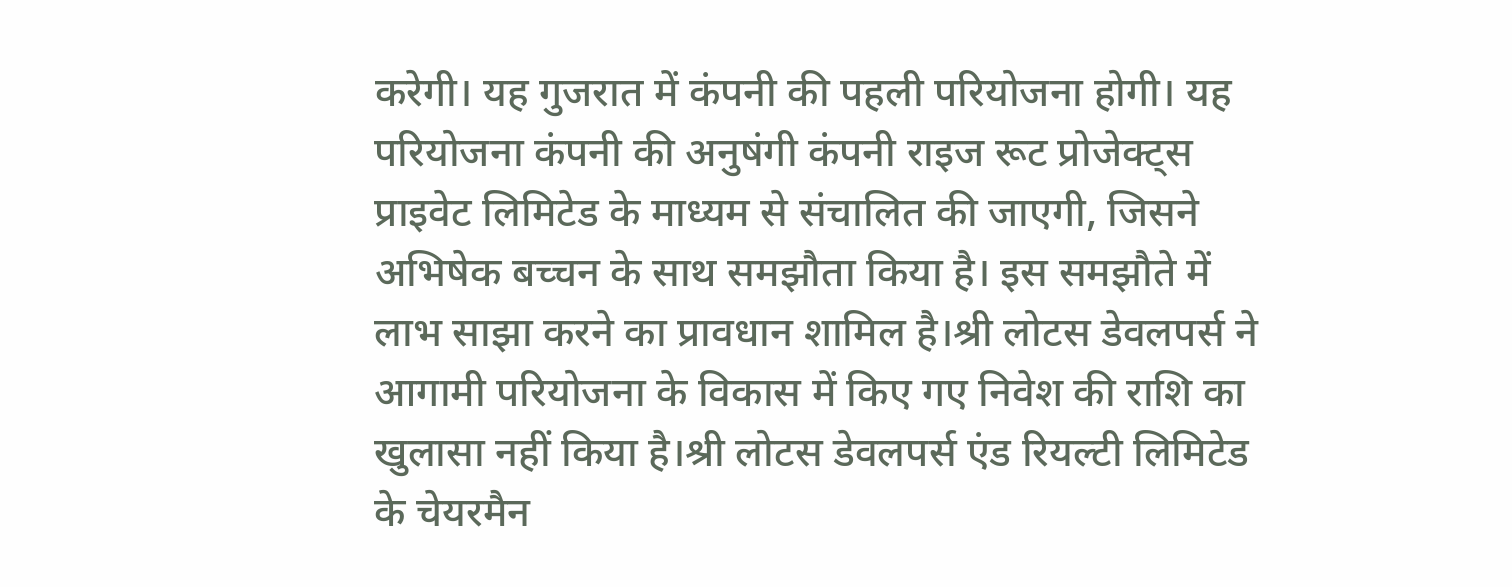करेगी। यह गुजरात में कंपनी की पहली परियोजना होगी। यह परियोजना कंपनी की अनुषंगी कंपनी राइज रूट प्रोजेक्ट्स प्राइवेट लिमिटेड के माध्यम से संचालित की जाएगी, जिसने अभिषेक बच्चन के साथ समझौता किया है। इस समझौते में लाभ साझा करने का प्रावधान शामिल है।श्री लोटस डेवलपर्स ने आगामी परियोजना के विकास में किए गए निवेश की राशि का खुलासा नहीं किया है।श्री लोटस डेवलपर्स एंड रियल्टी लिमिटेड के चेयरमैन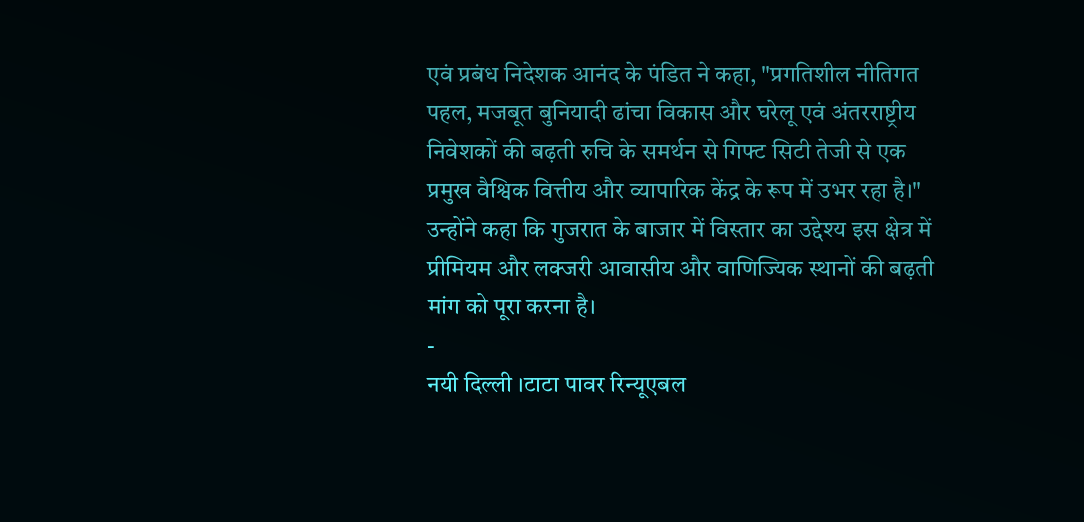एवं प्रबंध निदेशक आनंद के पंडित ने कहा, "प्रगतिशील नीतिगत पहल, मजबूत बुनियादी ढांचा विकास और घरेलू एवं अंतरराष्ट्रीय निवेशकों की बढ़ती रुचि के समर्थन से गिफ्ट सिटी तेजी से एक प्रमुख वैश्विक वित्तीय और व्यापारिक केंद्र के रूप में उभर रहा है।" उन्होंने कहा कि गुजरात के बाजार में विस्तार का उद्देश्य इस क्षेत्र में प्रीमियम और लक्जरी आवासीय और वाणिज्यिक स्थानों की बढ़ती मांग को पूरा करना है।
-
नयी दिल्ली ।टाटा पावर रिन्यूएबल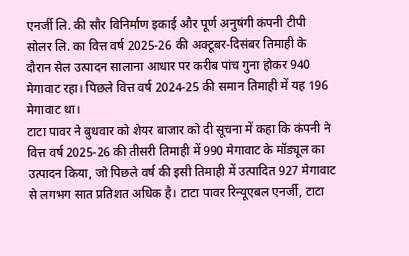एनर्जी लि. की सौर विनिर्माण इकाई और पूर्ण अनुषंगी कंपनी टीपी सोलर लि. का वित्त वर्ष 2025-26 की अक्टूबर-दिसंबर तिमाही के दौरान सेल उत्पादन सालाना आधार पर करीब पांच गुना होकर 940 मेगावाट रहा। पिछले वित्त वर्ष 2024-25 की समान तिमाही में यह 196 मेगावाट था।
टाटा पावर ने बुधवार को शेयर बाजार को दी सूचना में कहा कि कंपनी ने वित्त वर्ष 2025-26 की तीसरी तिमाही में 990 मेगावाट के मॉड्यूल का उत्पादन किया, जो पिछले वर्ष की इसी तिमाही में उत्पादित 927 मेगावाट से लगभग सात प्रतिशत अधिक है। टाटा पावर रिन्यूएबल एनर्जी, टाटा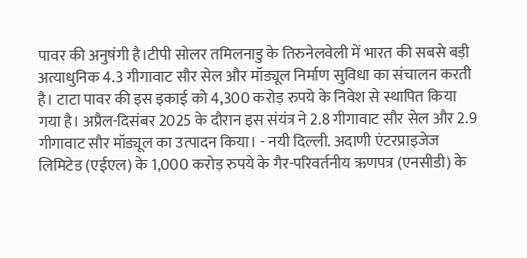पावर की अनुषंगी है।टीपी सोलर तमिलनाडु के तिरुनेलवेली में भारत की सबसे बड़ी अत्याधुनिक 4.3 गीगावाट सौर सेल और मॉड्यूल निर्माण सुविधा का संचालन करती है। टाटा पावर की इस इकाई को 4,300 करोड़ रुपये के निवेश से स्थापित किया गया है। अप्रैल-दिसंबर 2025 के दौरान इस संयंत्र ने 2.8 गीगावाट सौर सेल और 2.9 गीगावाट सौर मॉड्यूल का उत्पादन किया। - नयी दिल्ली. अदाणी एंटरप्राइजेज लिमिटेड (एईएल) के 1,000 करोड़ रुपये के गैर-परिवर्तनीय ऋणपत्र (एनसीडी) के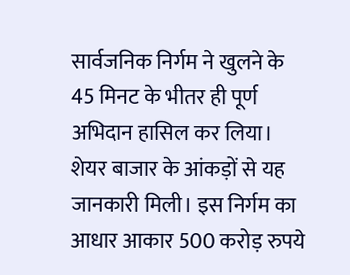सार्वजनिक निर्गम ने खुलने के 45 मिनट के भीतर ही पूर्ण अभिदान हासिल कर लिया। शेयर बाजार के आंकड़ों से यह जानकारी मिली। इस निर्गम का आधार आकार 500 करोड़ रुपये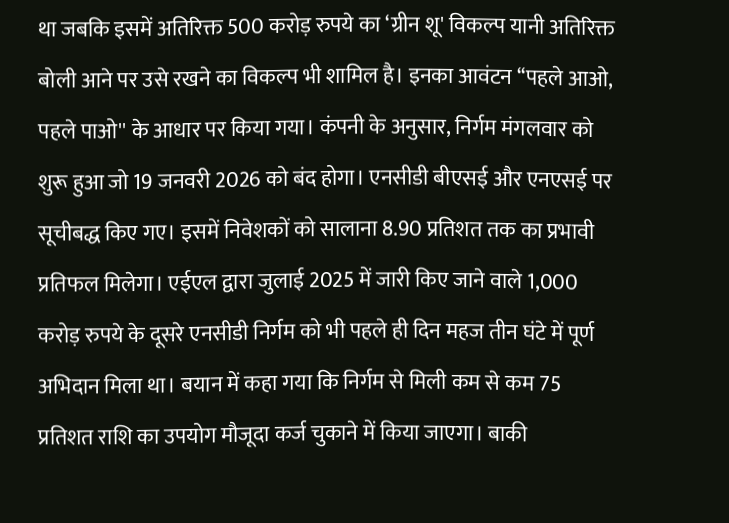था जबकि इसमें अतिरिक्त 500 करोड़ रुपये का ‘ग्रीन शू' विकल्प यानी अतिरिक्त बोली आने पर उसे रखने का विकल्प भी शामिल है। इनका आवंटन ‘‘पहले आओ, पहले पाओ'' के आधार पर किया गया। कंपनी के अनुसार, निर्गम मंगलवार को शुरू हुआ जो 19 जनवरी 2026 को बंद होगा। एनसीडी बीएसई और एनएसई पर सूचीबद्ध किए गए। इसमें निवेशकों को सालाना 8.90 प्रतिशत तक का प्रभावी प्रतिफल मिलेगा। एईएल द्वारा जुलाई 2025 में जारी किए जाने वाले 1,000 करोड़ रुपये के दूसरे एनसीडी निर्गम को भी पहले ही दिन महज तीन घंटे में पूर्ण अभिदान मिला था। बयान में कहा गया कि निर्गम से मिली कम से कम 75 प्रतिशत राशि का उपयोग मौजूदा कर्ज चुकाने में किया जाएगा। बाकी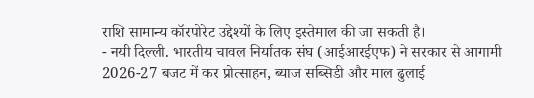राशि सामान्य कॉरपोरेट उद्देश्यों के लिए इस्तेमाल की जा सकती है।
- नयी दिल्ली. भारतीय चावल निर्यातक संघ (आईआरईएफ) ने सरकार से आगामी 2026-27 बजट में कर प्रोत्साहन, ब्याज सब्सिडी और माल ढुलाई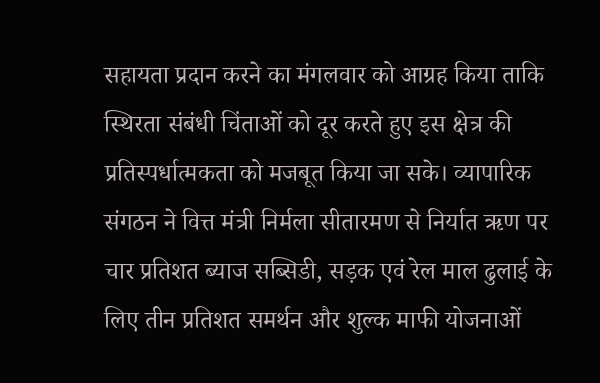सहायता प्रदान करने का मंगलवार को आग्रह किया ताकि स्थिरता संबंधी चिंताओं को दूर करते हुए इस क्षेत्र की प्रतिस्पर्धात्मकता को मजबूत किया जा सके। व्यापारिक संगठन ने वित्त मंत्री निर्मला सीतारमण से निर्यात ऋण पर चार प्रतिशत ब्याज सब्सिडी, सड़क एवं रेल माल ढुलाई के लिए तीन प्रतिशत समर्थन और शुल्क माफी योजनाओं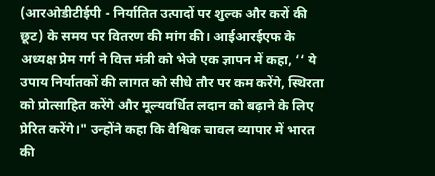(आरओडीटीईपी - निर्यातित उत्पादों पर शुल्क और करों की छूट) के समय पर वितरण की मांग की। आईआरईएफ के अध्यक्ष प्रेम गर्ग ने वित्त मंत्री को भेजे एक ज्ञापन में कहा, ‘‘ ये उपाय निर्यातकों की लागत को सीधे तौर पर कम करेंगे, स्थिरता को प्रोत्साहित करेंगे और मूल्यवर्धित लदान को बढ़ाने के लिए प्रेरित करेंगे।" उन्होंने कहा कि वैश्विक चावल व्यापार में भारत की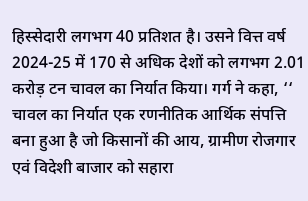हिस्सेदारी लगभग 40 प्रतिशत है। उसने वित्त वर्ष 2024-25 में 170 से अधिक देशों को लगभग 2.01 करोड़ टन चावल का निर्यात किया। गर्ग ने कहा, ‘‘ चावल का निर्यात एक रणनीतिक आर्थिक संपत्ति बना हुआ है जो किसानों की आय, ग्रामीण रोजगार एवं विदेशी बाजार को सहारा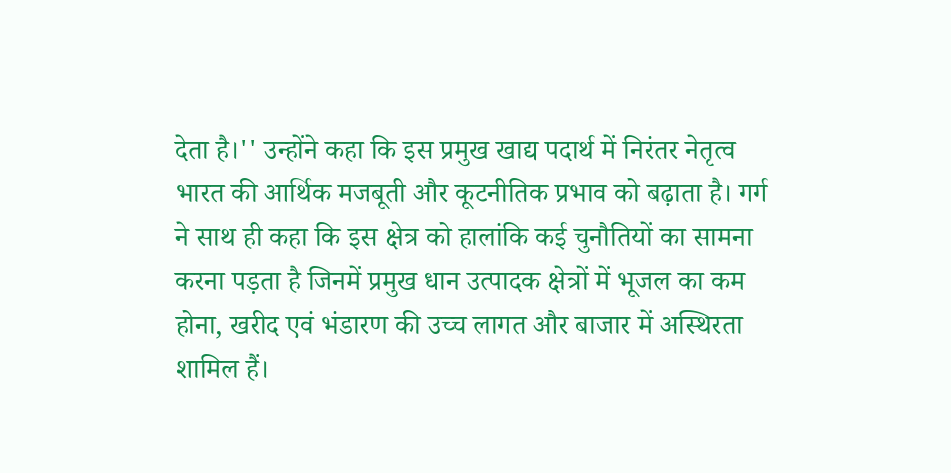देता है।'' उन्होंने कहा कि इस प्रमुख खाद्य पदार्थ में निरंतर नेतृत्व भारत की आर्थिक मजबूती और कूटनीतिक प्रभाव को बढ़ाता है। गर्ग ने साथ ही कहा कि इस क्षेत्र को हालांकि कई चुनौतियों का सामना करना पड़ता है जिनमें प्रमुख धान उत्पादक क्षेत्रों में भूजल का कम होना, खरीद एवं भंडारण की उच्च लागत और बाजार में अस्थिरता शामिल हैं।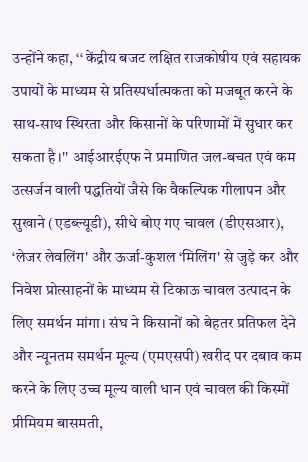उन्होंने कहा, ‘‘ केंद्रीय बजट लक्षित राजकोषीय एवं सहायक उपायों के माध्यम से प्रतिस्पर्धात्मकता को मजबूत करने के साथ-साथ स्थिरता और किसानों के परिणामों में सुधार कर सकता है।'' आईआरईएफ ने प्रमाणित जल-बचत एवं कम उत्सर्जन वाली पद्धतियों जैसे कि वैकल्पिक गीलापन और सुखाने (एडब्ल्यूडी), सीधे बोए गए चावल (डीएसआर), ‘लेजर लेवलिंग' और ऊर्जा-कुशल ‘मिलिंग' से जुड़े कर और निवेश प्रोत्साहनों के माध्यम से टिकाऊ चावल उत्पादन के लिए समर्थन मांगा। संघ ने किसानों को बेहतर प्रतिफल देने और न्यूनतम समर्थन मूल्य (एमएसपी) खरीद पर दबाव कम करने के लिए उच्च मूल्य वाली धान एवं चावल की किस्मों प्रीमियम बासमती,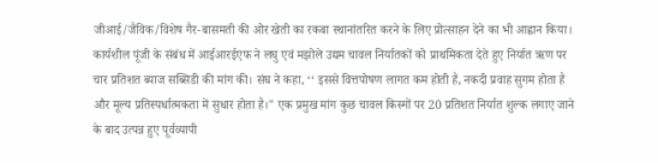जीआई/जैविक/विशेष गैर-बासमती की ओर खेती का रकबा स्थानांतरित करने के लिए प्रोत्साहन देने का भी आह्वान किया। कार्यशील पूंजी के संबंध में आईआरईएफ ने लघु एवं मझोले उद्यम चावल निर्यातकों को प्राथमिकता देते हुए निर्यात ऋण पर चार प्रतिशत ब्याज सब्सिडी की मांग की। संघ ने कहा, ‘‘ इससे वित्तपोषण लागत कम होती है, नकदी प्रवाह सुगम होता है और मूल्य प्रतिस्पर्धात्मकता में सुधार होता है।" एक प्रमुख मांग कुछ चावल किस्मों पर 20 प्रतिशत निर्यात शुल्क लगाए जाने के बाद उत्पन्न हुए पूर्वव्यापी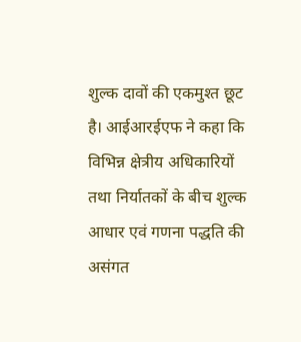शुल्क दावों की एकमुश्त छूट है। आईआरईएफ ने कहा कि विभिन्न क्षेत्रीय अधिकारियों तथा निर्यातकों के बीच शुल्क आधार एवं गणना पद्धति की असंगत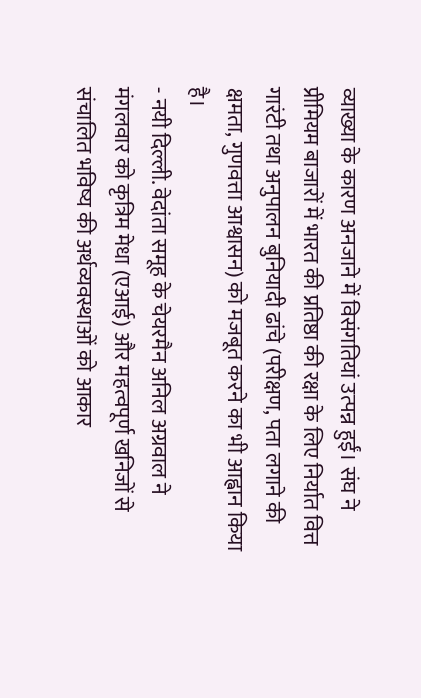व्याख्या के कारण अनजाने में विसंगतियां उत्पन्न हुईं। संघ ने प्रीमियम बाजारों में भारत की प्रतिष्ठा की रक्षा के लिए निर्यात वित्त गारंटी तथा अनुपालन बुनियादी ढांचे (परीक्षण, पता लगाने की क्षमता, गुणवत्ता आश्वासन) को मजबूत करने का भी आह्वान किया है।
- नयी दिल्ली. वेदांता समूह के चेयरमैन अनिल अग्रवाल ने मंगलवार को कृत्रिम मेधा (एआई) और महत्वपूर्ण खनिजों से संचालित भविष्य की अर्थव्यवस्थाओं को आकार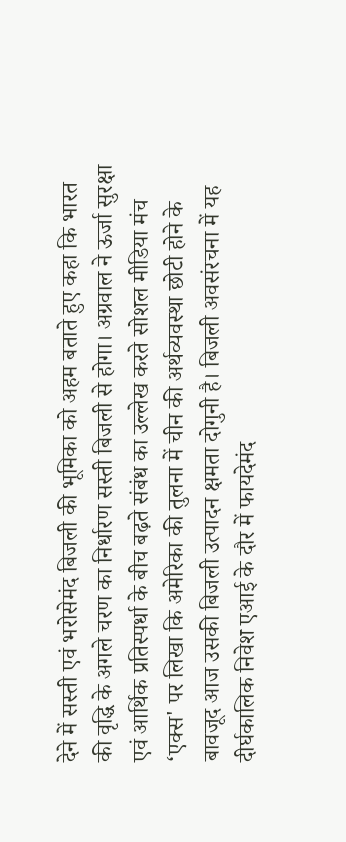देने में सस्ती एवं भरोसेमंद बिजली की भूमिका को अहम बताते हुए कहा कि भारत की वृद्धि के अगले चरण का निर्धारण सस्ती बिजली से होगा। अग्रवाल ने ऊर्जा सुरक्षा एवं आर्थिक प्रतिस्पर्धा के बीच बढ़ते संबंध का उल्लेख करते सोशल मीडिया मंच ‘एक्स' पर लिखा कि अमेरिका की तुलना में चीन की अर्थव्यवस्था छोटी होने के बावजूद आज उसकी बिजली उत्पादन क्षमता दोगुनी है। बिजली अवसंरचना में यह दीर्घकालिक निवेश एआई के दौर में फायदेमंद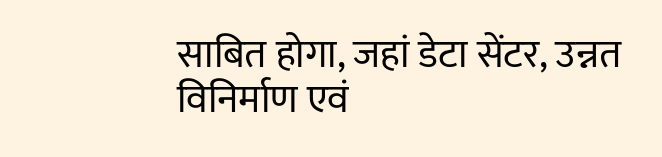साबित होगा, जहां डेटा सेंटर, उन्नत विनिर्माण एवं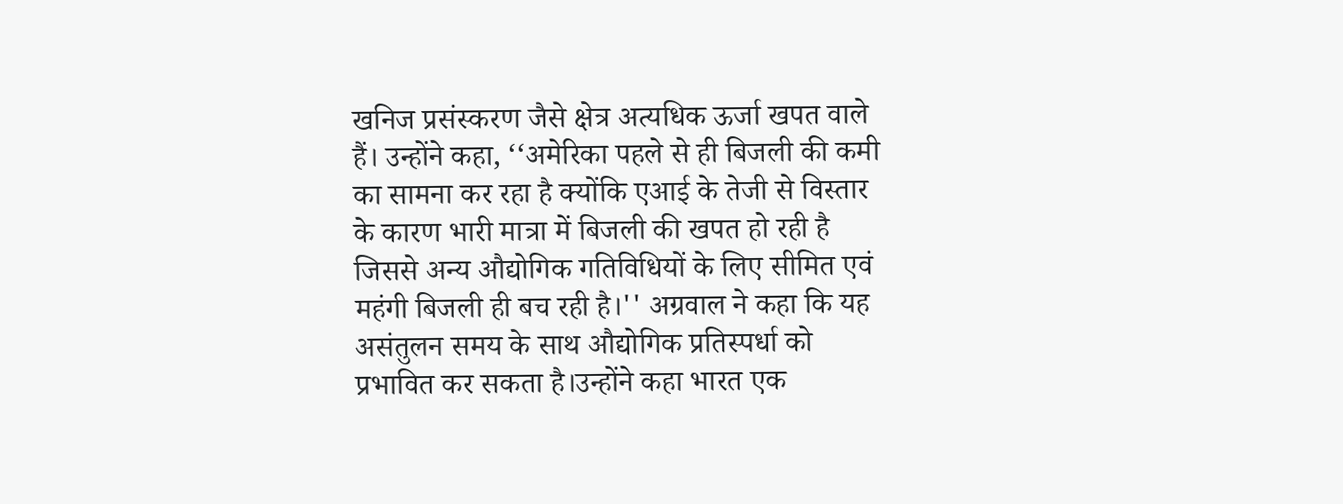खनिज प्रसंस्करण जैसे क्षेत्र अत्यधिक ऊर्जा खपत वाले हैं। उन्होंने कहा, ‘‘अमेरिका पहले से ही बिजली की कमी का सामना कर रहा है क्योंकि एआई के तेजी से विस्तार के कारण भारी मात्रा में बिजली की खपत हो रही है जिससे अन्य औद्योगिक गतिविधियों के लिए सीमित एवं महंगी बिजली ही बच रही है।'' अग्रवाल ने कहा कि यह असंतुलन समय के साथ औद्योगिक प्रतिस्पर्धा को प्रभावित कर सकता है।उन्होंने कहा भारत एक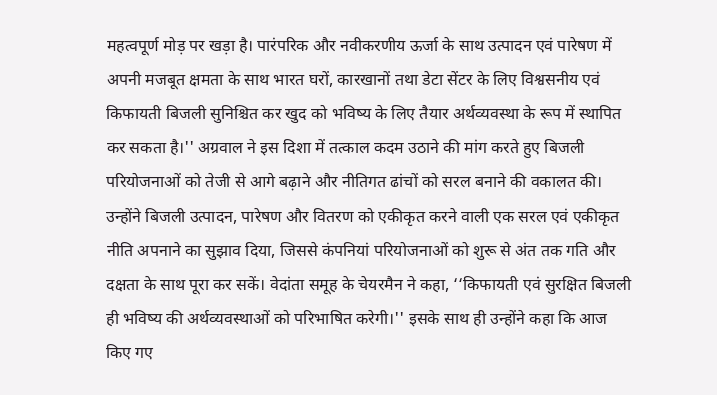महत्वपूर्ण मोड़ पर खड़ा है। पारंपरिक और नवीकरणीय ऊर्जा के साथ उत्पादन एवं पारेषण में अपनी मजबूत क्षमता के साथ भारत घरों, कारखानों तथा डेटा सेंटर के लिए विश्वसनीय एवं किफायती बिजली सुनिश्चित कर खुद को भविष्य के लिए तैयार अर्थव्यवस्था के रूप में स्थापित कर सकता है।'' अग्रवाल ने इस दिशा में तत्काल कदम उठाने की मांग करते हुए बिजली परियोजनाओं को तेजी से आगे बढ़ाने और नीतिगत ढांचों को सरल बनाने की वकालत की। उन्होंने बिजली उत्पादन, पारेषण और वितरण को एकीकृत करने वाली एक सरल एवं एकीकृत नीति अपनाने का सुझाव दिया, जिससे कंपनियां परियोजनाओं को शुरू से अंत तक गति और दक्षता के साथ पूरा कर सकें। वेदांता समूह के चेयरमैन ने कहा, ‘‘किफायती एवं सुरक्षित बिजली ही भविष्य की अर्थव्यवस्थाओं को परिभाषित करेगी।'' इसके साथ ही उन्होंने कहा कि आज किए गए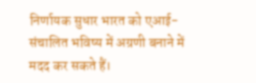निर्णायक सुधार भारत को एआई-संचालित भविष्य में अग्रणी बनाने में मदद कर सकते हैं।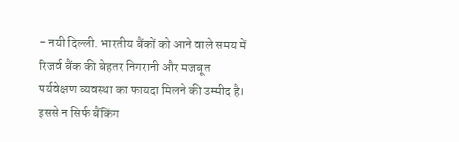- नयी दिल्ली. भारतीय बैंकों को आने वाले समय में रिजर्व बैंक की बेहतर निगरानी और मजबूत पर्यवेक्षण व्यवस्था का फायदा मिलने की उम्मीद है। इससे न सिर्फ बैंकिंग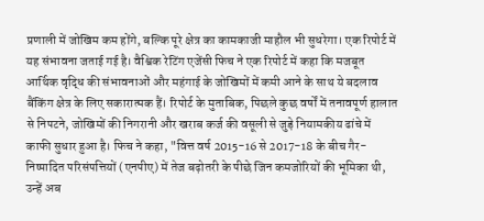प्रणाली में जोखिम कम होंगे, बल्कि पूरे क्षेत्र का कामकाजी माहौल भी सुधरेगा। एक रिपोर्ट में यह संभावना जताई गई है। वैश्विक रेटिंग एजेंसी फिच ने एक रिपोर्ट में कहा कि मजबूत आर्थिक वृद्धि की संभावनाओं और महंगाई के जोखिमों में कमी आने के साथ ये बदलाव बैंकिंग क्षेत्र के लिए सकारात्मक हैं। रिपोर्ट के मुताबिक, पिछले कुछ वर्षों में तनावपूर्ण हालात से निपटने, जोखिमों की निगरानी और खराब कर्ज की वसूली से जुड़े नियामकीय ढांचे में काफी सुधार हुआ है। फिच ने कहा, "वित्त वर्ष 2015-16 से 2017-18 के बीच गैर-निष्पादित परिसंपत्तियों (एनपीए) में तेज बढ़ोतरी के पीछे जिन कमजोरियों की भूमिका थी, उन्हें अब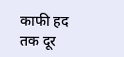काफी हद तक दूर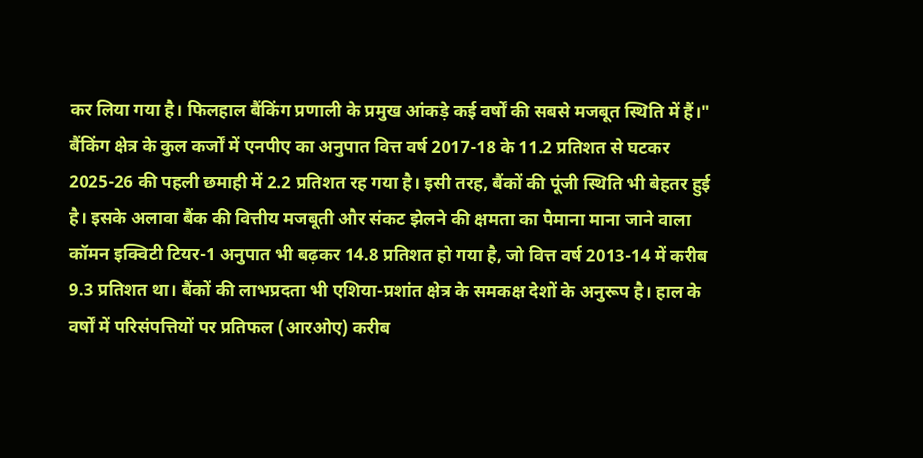कर लिया गया है। फिलहाल बैंकिंग प्रणाली के प्रमुख आंकड़े कई वर्षों की सबसे मजबूत स्थिति में हैं।" बैंकिंग क्षेत्र के कुल कर्जों में एनपीए का अनुपात वित्त वर्ष 2017-18 के 11.2 प्रतिशत से घटकर 2025-26 की पहली छमाही में 2.2 प्रतिशत रह गया है। इसी तरह, बैंकों की पूंजी स्थिति भी बेहतर हुई है। इसके अलावा बैंक की वित्तीय मजबूती और संकट झेलने की क्षमता का पैमाना माना जाने वाला कॉमन इक्विटी टियर-1 अनुपात भी बढ़कर 14.8 प्रतिशत हो गया है, जो वित्त वर्ष 2013-14 में करीब 9.3 प्रतिशत था। बैंकों की लाभप्रदता भी एशिया-प्रशांत क्षेत्र के समकक्ष देशों के अनुरूप है। हाल के वर्षों में परिसंपत्तियों पर प्रतिफल (आरओए) करीब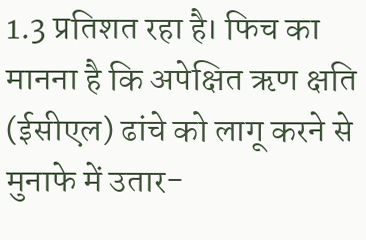1.3 प्रतिशत रहा है। फिच का मानना है कि अपेक्षित ऋण क्षति (ईसीएल) ढांचे को लागू करने से मुनाफे में उतार-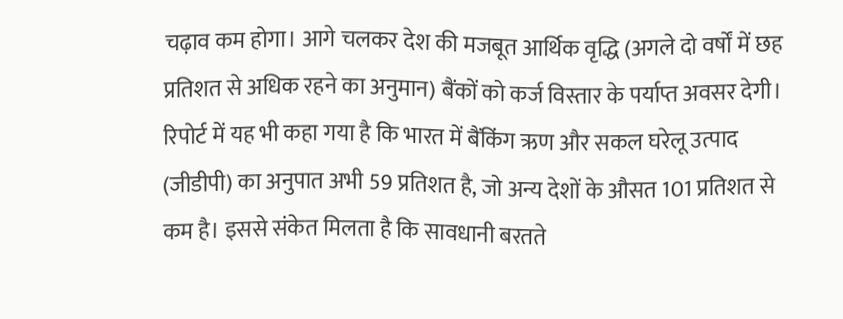चढ़ाव कम होगा। आगे चलकर देश की मजबूत आर्थिक वृद्धि (अगले दो वर्षों में छह प्रतिशत से अधिक रहने का अनुमान) बैंकों को कर्ज विस्तार के पर्याप्त अवसर देगी। रिपोर्ट में यह भी कहा गया है कि भारत में बैंकिंग ऋण और सकल घरेलू उत्पाद (जीडीपी) का अनुपात अभी 59 प्रतिशत है, जो अन्य देशों के औसत 101 प्रतिशत से कम है। इससे संकेत मिलता है कि सावधानी बरतते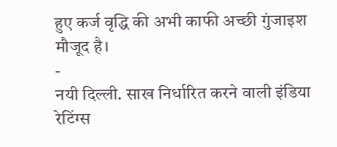हुए कर्ज वृद्धि की अभी काफी अच्छी गुंजाइश मौजूद है।
-
नयी दिल्ली. साख निर्धारित करने वाली इंडिया रेटिंग्स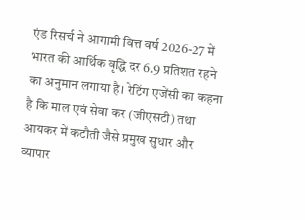एंड रिसर्च ने आगामी वित्त वर्ष 2026-27 में भारत की आर्थिक वृद्धि दर 6.9 प्रतिशत रहने का अनुमान लगाया है। रेटिंग एजेंसी का कहना है कि माल एवं सेवा कर (जीएसटी) तथा आयकर में कटौती जैसे प्रमुख सुधार और व्यापार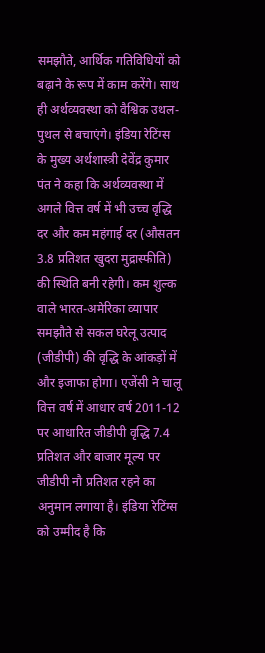समझौते, आर्थिक गतिविधियों को बढ़ाने के रूप में काम करेंगे। साथ ही अर्थव्यवस्था को वैश्विक उथल-पुथल से बचाएंगे। इंडिया रेटिंग्स के मुख्य अर्थशास्त्री देवेंद्र कुमार पंत ने कहा कि अर्थव्यवस्था में अगले वित्त वर्ष में भी उच्च वृद्धि दर और कम महंगाई दर (औसतन 3.8 प्रतिशत खुदरा मुद्रास्फीति) की स्थिति बनी रहेगी। कम शुल्क वाले भारत-अमेरिका व्यापार समझौते से सकल घरेलू उत्पाद (जीडीपी) की वृद्धि के आंकड़ों में और इजाफा होगा। एजेंसी ने चालू वित्त वर्ष में आधार वर्ष 2011-12 पर आधारित जीडीपी वृद्धि 7.4 प्रतिशत और बाजार मूल्य पर जीडीपी नौ प्रतिशत रहने का अनुमान लगाया है। इंडिया रेटिंग्स को उम्मीद है कि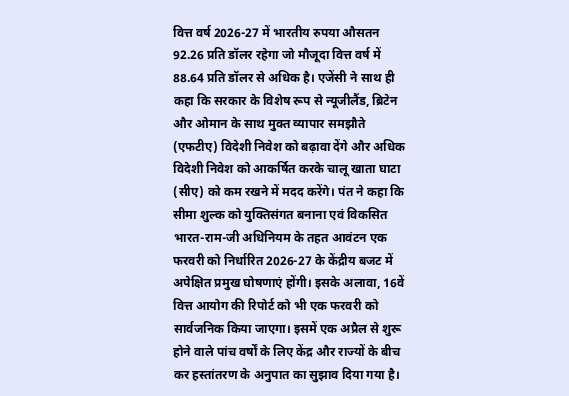वित्त वर्ष 2026-27 में भारतीय रुपया औसतन 92.26 प्रति डॉलर रहेगा जो मौजूदा वित्त वर्ष में 88.64 प्रति डॉलर से अधिक है। एजेंसी ने साथ ही कहा कि सरकार के विशेष रूप से न्यूजीलैंड, ब्रिटेन और ओमान के साथ मुक्त व्यापार समझौते (एफटीए) विदेशी निवेश को बढ़ावा देंगे और अधिक विदेशी निवेश को आकर्षित करके चालू खाता घाटा (सीए) को कम रखने में मदद करेंगे। पंत ने कहा कि सीमा शुल्क को युक्तिसंगत बनाना एवं विकसित भारत-राम-जी अधिनियम के तहत आवंटन एक फरवरी को निर्धारित 2026-27 के केंद्रीय बजट में अपेक्षित प्रमुख घोषणाएं होंगी। इसके अलावा, 16वें वित्त आयोग की रिपोर्ट को भी एक फरवरी को सार्वजनिक किया जाएगा। इसमें एक अप्रैल से शुरू होने वाले पांच वर्षों के लिए केंद्र और राज्यों के बीच कर हस्तांतरण के अनुपात का सुझाव दिया गया है।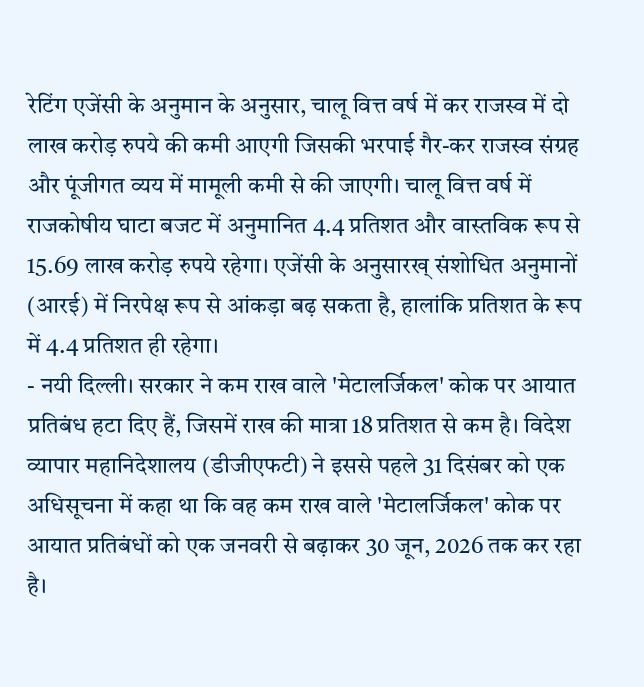रेटिंग एजेंसी के अनुमान के अनुसार, चालू वित्त वर्ष में कर राजस्व में दो लाख करोड़ रुपये की कमी आएगी जिसकी भरपाई गैर-कर राजस्व संग्रह और पूंजीगत व्यय में मामूली कमी से की जाएगी। चालू वित्त वर्ष में राजकोषीय घाटा बजट में अनुमानित 4.4 प्रतिशत और वास्तविक रूप से 15.69 लाख करोड़ रुपये रहेगा। एजेंसी के अनुसारख् संशोधित अनुमानों (आरई) में निरपेक्ष रूप से आंकड़ा बढ़ सकता है, हालांकि प्रतिशत के रूप में 4.4 प्रतिशत ही रहेगा।
- नयी दिल्ली। सरकार ने कम राख वाले 'मेटालर्जिकल' कोक पर आयात प्रतिबंध हटा दिए हैं, जिसमें राख की मात्रा 18 प्रतिशत से कम है। विदेश व्यापार महानिदेशालय (डीजीएफटी) ने इससे पहले 31 दिसंबर को एक अधिसूचना में कहा था कि वह कम राख वाले 'मेटालर्जिकल' कोक पर आयात प्रतिबंधों को एक जनवरी से बढ़ाकर 30 जून, 2026 तक कर रहा है।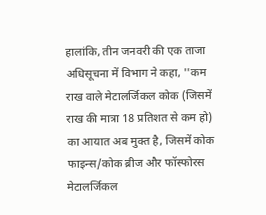हालांकि, तीन जनवरी की एक ताजा अधिसूचना में विभाग ने कहा, ''कम राख वाले मेटालर्जिकल कोक (जिसमें राख की मात्रा 18 प्रतिशत से कम हो) का आयात अब मुक्त है, जिसमें कोक फाइन्स/कोक ब्रीज और फॉस्फोरस मेटालर्जिकल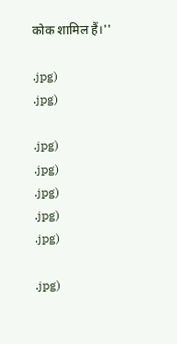कोक शामिल हैं।''

.jpg)
.jpg)

.jpg)
.jpg)
.jpg)
.jpg)
.jpg)

.jpg)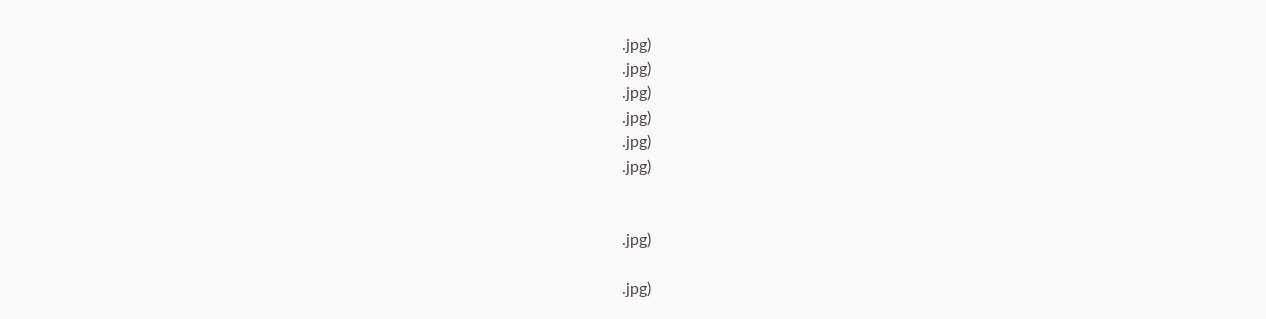.jpg)
.jpg)
.jpg)
.jpg)
.jpg)
.jpg)


.jpg)

.jpg)